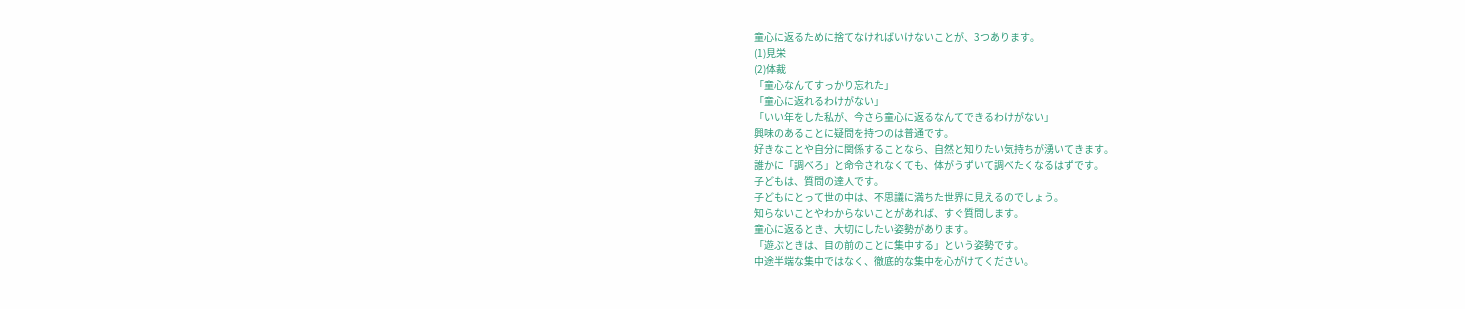童心に返るために捨てなければいけないことが、3つあります。
(1)見栄
(2)体裁
「童心なんてすっかり忘れた」
「童心に返れるわけがない」
「いい年をした私が、今さら童心に返るなんてできるわけがない」
興味のあることに疑問を持つのは普通です。
好きなことや自分に関係することなら、自然と知りたい気持ちが湧いてきます。
誰かに「調べろ」と命令されなくても、体がうずいて調べたくなるはずです。
子どもは、質問の達人です。
子どもにとって世の中は、不思議に満ちた世界に見えるのでしょう。
知らないことやわからないことがあれば、すぐ質問します。
童心に返るとき、大切にしたい姿勢があります。
「遊ぶときは、目の前のことに集中する」という姿勢です。
中途半端な集中ではなく、徹底的な集中を心がけてください。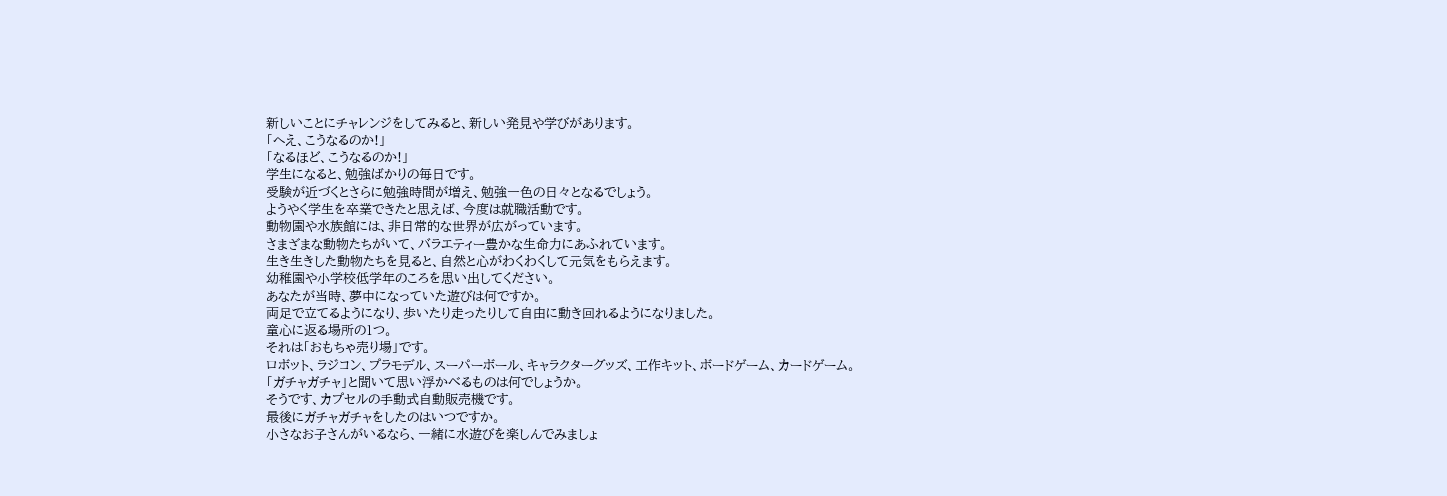新しいことにチャレンジをしてみると、新しい発見や学びがあります。
「へえ、こうなるのか!」
「なるほど、こうなるのか!」
学生になると、勉強ばかりの毎日です。
受験が近づくとさらに勉強時間が増え、勉強一色の日々となるでしょう。
ようやく学生を卒業できたと思えば、今度は就職活動です。
動物園や水族館には、非日常的な世界が広がっています。
さまざまな動物たちがいて、バラエティー豊かな生命力にあふれています。
生き生きした動物たちを見ると、自然と心がわくわくして元気をもらえます。
幼稚園や小学校低学年のころを思い出してください。
あなたが当時、夢中になっていた遊びは何ですか。
両足で立てるようになり、歩いたり走ったりして自由に動き回れるようになりました。
童心に返る場所の1つ。
それは「おもちゃ売り場」です。
ロボット、ラジコン、プラモデル、スーパーボール、キャラクターグッズ、工作キット、ボードゲーム、カードゲーム。
「ガチャガチャ」と聞いて思い浮かべるものは何でしょうか。
そうです、カプセルの手動式自動販売機です。
最後にガチャガチャをしたのはいつですか。
小さなお子さんがいるなら、一緒に水遊びを楽しんでみましょ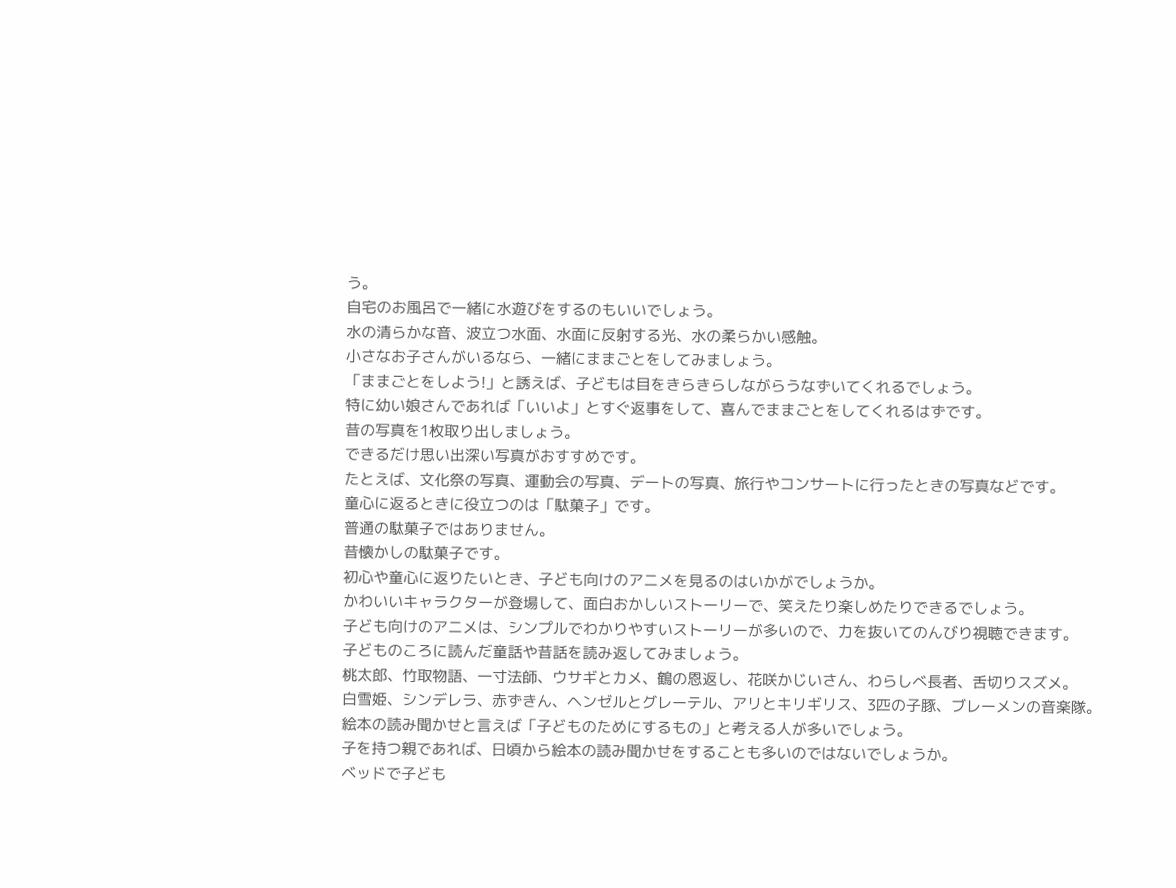う。
自宅のお風呂で一緒に水遊びをするのもいいでしょう。
水の清らかな音、波立つ水面、水面に反射する光、水の柔らかい感触。
小さなお子さんがいるなら、一緒にままごとをしてみましょう。
「ままごとをしよう!」と誘えば、子どもは目をきらきらしながらうなずいてくれるでしょう。
特に幼い娘さんであれば「いいよ」とすぐ返事をして、喜んでままごとをしてくれるはずです。
昔の写真を1枚取り出しましょう。
できるだけ思い出深い写真がおすすめです。
たとえば、文化祭の写真、運動会の写真、デートの写真、旅行やコンサートに行ったときの写真などです。
童心に返るときに役立つのは「駄菓子」です。
普通の駄菓子ではありません。
昔懐かしの駄菓子です。
初心や童心に返りたいとき、子ども向けのアニメを見るのはいかがでしょうか。
かわいいキャラクターが登場して、面白おかしいストーリーで、笑えたり楽しめたりできるでしょう。
子ども向けのアニメは、シンプルでわかりやすいストーリーが多いので、力を抜いてのんびり視聴できます。
子どものころに読んだ童話や昔話を読み返してみましょう。
桃太郎、竹取物語、一寸法師、ウサギとカメ、鶴の恩返し、花咲かじいさん、わらしべ長者、舌切りスズメ。
白雪姫、シンデレラ、赤ずきん、ヘンゼルとグレーテル、アリとキリギリス、3匹の子豚、ブレーメンの音楽隊。
絵本の読み聞かせと言えば「子どものためにするもの」と考える人が多いでしょう。
子を持つ親であれば、日頃から絵本の読み聞かせをすることも多いのではないでしょうか。
ベッドで子ども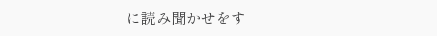に読み聞かせをす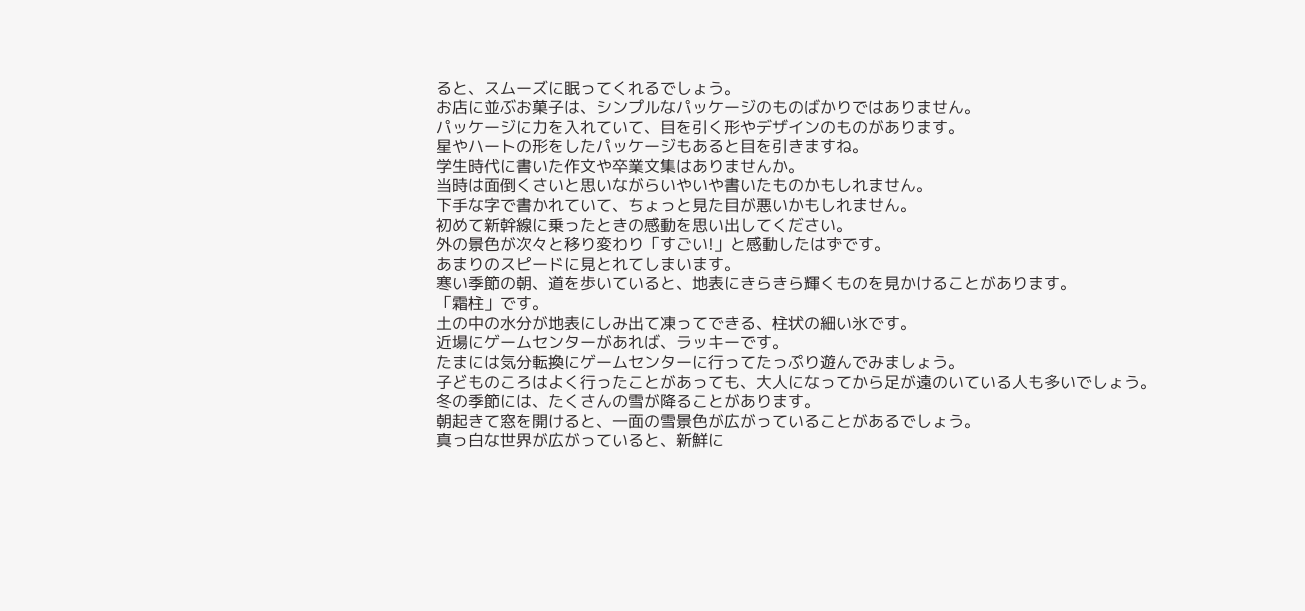ると、スムーズに眠ってくれるでしょう。
お店に並ぶお菓子は、シンプルなパッケージのものばかりではありません。
パッケージに力を入れていて、目を引く形やデザインのものがあります。
星やハートの形をしたパッケージもあると目を引きますね。
学生時代に書いた作文や卒業文集はありませんか。
当時は面倒くさいと思いながらいやいや書いたものかもしれません。
下手な字で書かれていて、ちょっと見た目が悪いかもしれません。
初めて新幹線に乗ったときの感動を思い出してください。
外の景色が次々と移り変わり「すごい!」と感動したはずです。
あまりのスピードに見とれてしまいます。
寒い季節の朝、道を歩いていると、地表にきらきら輝くものを見かけることがあります。
「霜柱」です。
土の中の水分が地表にしみ出て凍ってできる、柱状の細い氷です。
近場にゲームセンターがあれば、ラッキーです。
たまには気分転換にゲームセンターに行ってたっぷり遊んでみましょう。
子どものころはよく行ったことがあっても、大人になってから足が遠のいている人も多いでしょう。
冬の季節には、たくさんの雪が降ることがあります。
朝起きて窓を開けると、一面の雪景色が広がっていることがあるでしょう。
真っ白な世界が広がっていると、新鮮に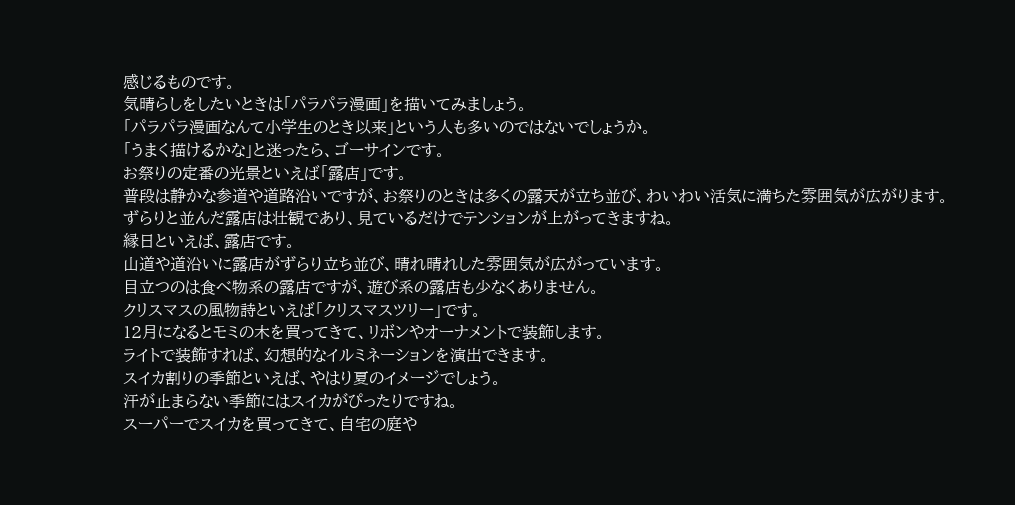感じるものです。
気晴らしをしたいときは「パラパラ漫画」を描いてみましょう。
「パラパラ漫画なんて小学生のとき以来」という人も多いのではないでしょうか。
「うまく描けるかな」と迷ったら、ゴーサインです。
お祭りの定番の光景といえば「露店」です。
普段は静かな参道や道路沿いですが、お祭りのときは多くの露天が立ち並び、わいわい活気に満ちた雰囲気が広がります。
ずらりと並んだ露店は壮観であり、見ているだけでテンションが上がってきますね。
縁日といえば、露店です。
山道や道沿いに露店がずらり立ち並び、晴れ晴れした雰囲気が広がっています。
目立つのは食べ物系の露店ですが、遊び系の露店も少なくありません。
クリスマスの風物詩といえば「クリスマスツリー」です。
12月になるとモミの木を買ってきて、リボンやオーナメントで装飾します。
ライトで装飾すれば、幻想的なイルミネーションを演出できます。
スイカ割りの季節といえば、やはり夏のイメージでしょう。
汗が止まらない季節にはスイカがぴったりですね。
スーパーでスイカを買ってきて、自宅の庭や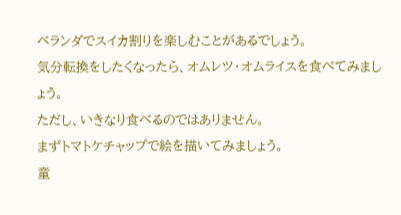ベランダでスイカ割りを楽しむことがあるでしょう。
気分転換をしたくなったら、オムレツ・オムライスを食べてみましょう。
ただし、いきなり食べるのではありません。
まずトマトケチャップで絵を描いてみましょう。
童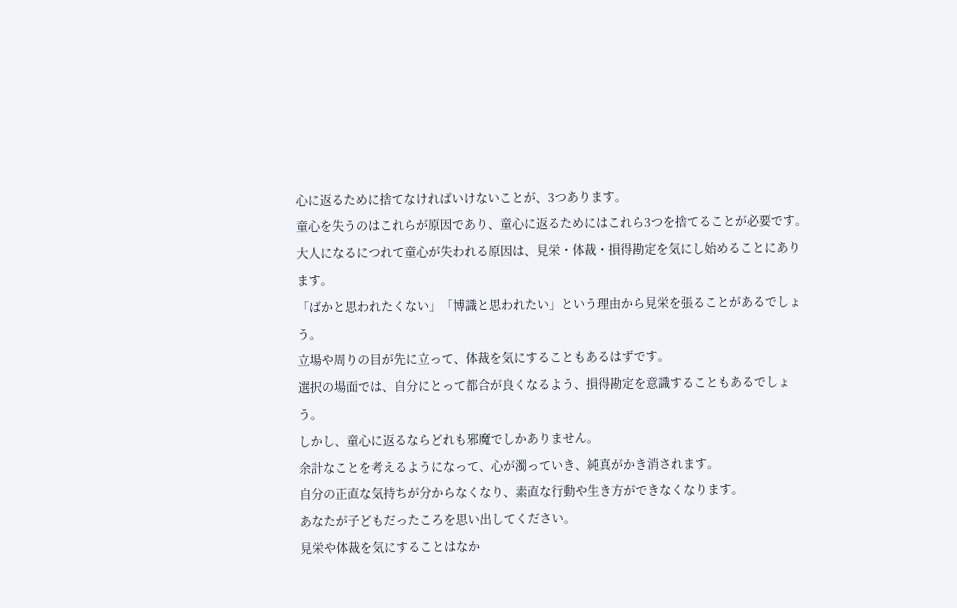心に返るために捨てなければいけないことが、3つあります。
童心を失うのはこれらが原因であり、童心に返るためにはこれら3つを捨てることが必要です。
大人になるにつれて童心が失われる原因は、見栄・体裁・損得勘定を気にし始めることにあります。
「ばかと思われたくない」「博識と思われたい」という理由から見栄を張ることがあるでしょう。
立場や周りの目が先に立って、体裁を気にすることもあるはずです。
選択の場面では、自分にとって都合が良くなるよう、損得勘定を意識することもあるでしょう。
しかし、童心に返るならどれも邪魔でしかありません。
余計なことを考えるようになって、心が濁っていき、純真がかき消されます。
自分の正直な気持ちが分からなくなり、素直な行動や生き方ができなくなります。
あなたが子どもだったころを思い出してください。
見栄や体裁を気にすることはなか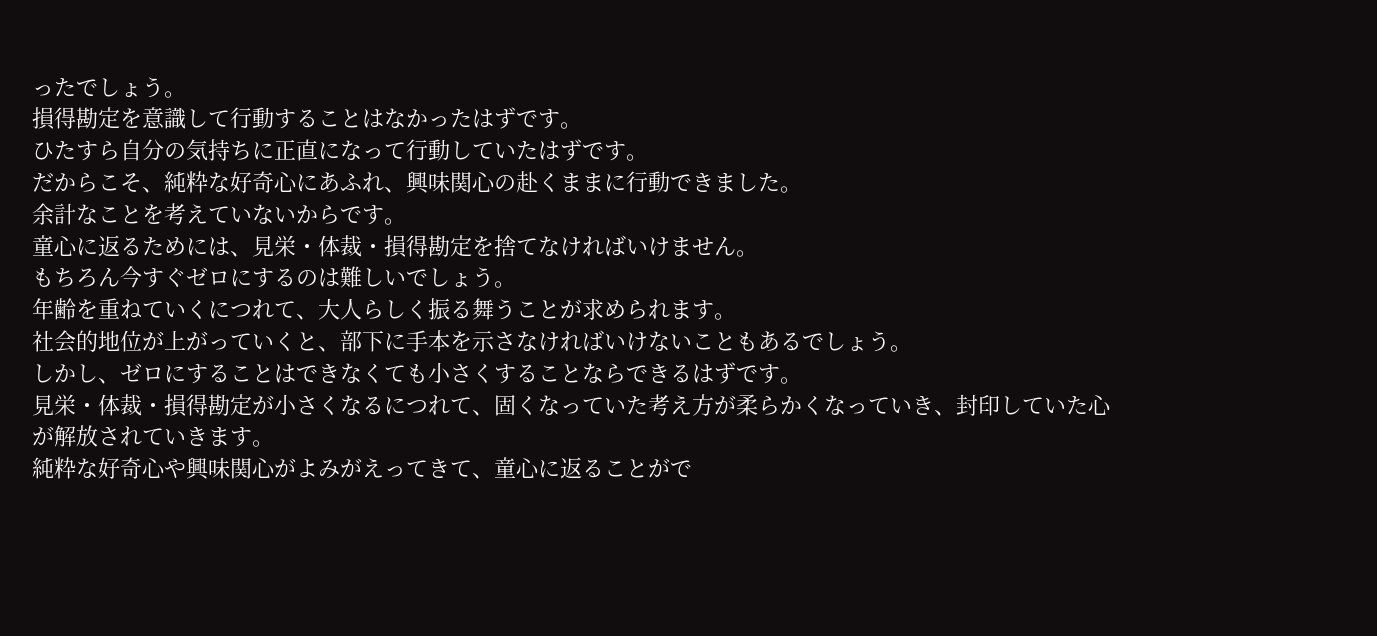ったでしょう。
損得勘定を意識して行動することはなかったはずです。
ひたすら自分の気持ちに正直になって行動していたはずです。
だからこそ、純粋な好奇心にあふれ、興味関心の赴くままに行動できました。
余計なことを考えていないからです。
童心に返るためには、見栄・体裁・損得勘定を捨てなければいけません。
もちろん今すぐゼロにするのは難しいでしょう。
年齢を重ねていくにつれて、大人らしく振る舞うことが求められます。
社会的地位が上がっていくと、部下に手本を示さなければいけないこともあるでしょう。
しかし、ゼロにすることはできなくても小さくすることならできるはずです。
見栄・体裁・損得勘定が小さくなるにつれて、固くなっていた考え方が柔らかくなっていき、封印していた心が解放されていきます。
純粋な好奇心や興味関心がよみがえってきて、童心に返ることがで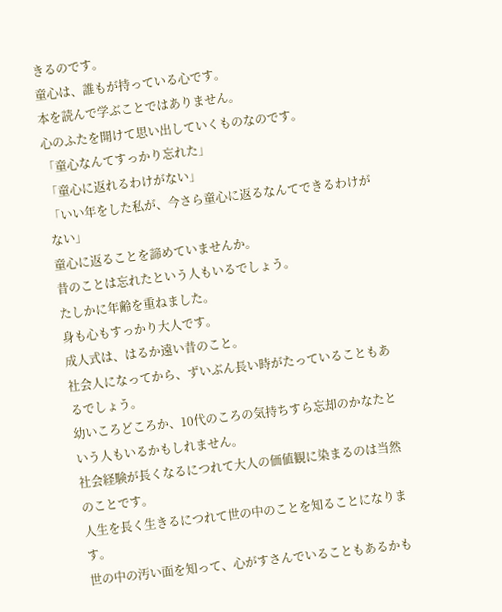きるのです。
童心は、誰もが持っている心です。
本を読んで学ぶことではありません。
心のふたを開けて思い出していくものなのです。
「童心なんてすっかり忘れた」
「童心に返れるわけがない」
「いい年をした私が、今さら童心に返るなんてできるわけがない」
童心に返ることを諦めていませんか。
昔のことは忘れたという人もいるでしょう。
たしかに年齢を重ねました。
身も心もすっかり大人です。
成人式は、はるか遠い昔のこと。
社会人になってから、ずいぶん長い時がたっていることもあるでしょう。
幼いころどころか、10代のころの気持ちすら忘却のかなたという人もいるかもしれません。
社会経験が長くなるにつれて大人の価値観に染まるのは当然のことです。
人生を長く生きるにつれて世の中のことを知ることになります。
世の中の汚い面を知って、心がすさんでいることもあるかも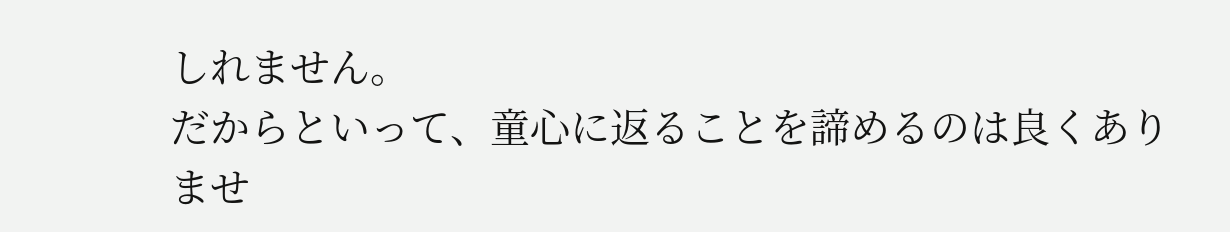しれません。
だからといって、童心に返ることを諦めるのは良くありませ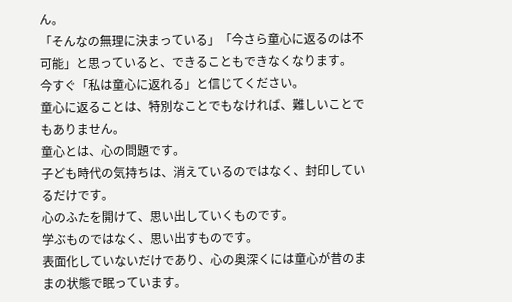ん。
「そんなの無理に決まっている」「今さら童心に返るのは不可能」と思っていると、できることもできなくなります。
今すぐ「私は童心に返れる」と信じてください。
童心に返ることは、特別なことでもなければ、難しいことでもありません。
童心とは、心の問題です。
子ども時代の気持ちは、消えているのではなく、封印しているだけです。
心のふたを開けて、思い出していくものです。
学ぶものではなく、思い出すものです。
表面化していないだけであり、心の奥深くには童心が昔のままの状態で眠っています。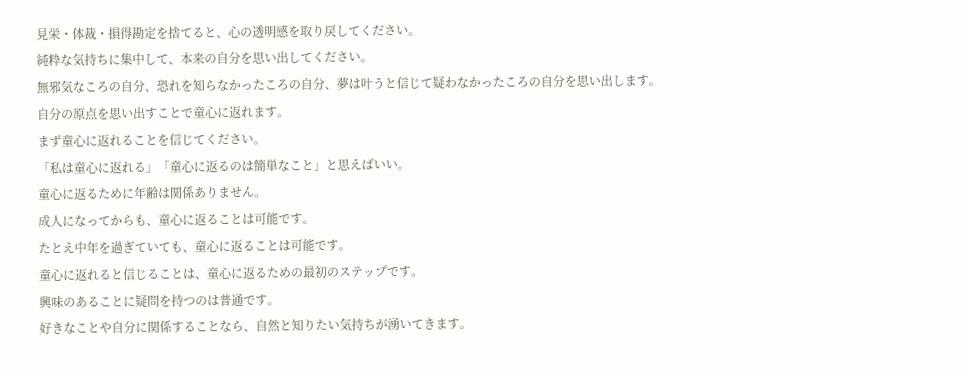見栄・体裁・損得勘定を捨てると、心の透明感を取り戻してください。
純粋な気持ちに集中して、本来の自分を思い出してください。
無邪気なころの自分、恐れを知らなかったころの自分、夢は叶うと信じて疑わなかったころの自分を思い出します。
自分の原点を思い出すことで童心に返れます。
まず童心に返れることを信じてください。
「私は童心に返れる」「童心に返るのは簡単なこと」と思えばいい。
童心に返るために年齢は関係ありません。
成人になってからも、童心に返ることは可能です。
たとえ中年を過ぎていても、童心に返ることは可能です。
童心に返れると信じることは、童心に返るための最初のステップです。
興味のあることに疑問を持つのは普通です。
好きなことや自分に関係することなら、自然と知りたい気持ちが湧いてきます。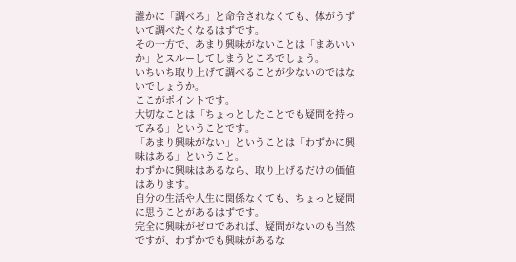誰かに「調べろ」と命令されなくても、体がうずいて調べたくなるはずです。
その一方で、あまり興味がないことは「まあいいか」とスルーしてしまうところでしょう。
いちいち取り上げて調べることが少ないのではないでしょうか。
ここがポイントです。
大切なことは「ちょっとしたことでも疑問を持ってみる」ということです。
「あまり興味がない」ということは「わずかに興味はある」ということ。
わずかに興味はあるなら、取り上げるだけの価値はあります。
自分の生活や人生に関係なくても、ちょっと疑問に思うことがあるはずです。
完全に興味がゼロであれば、疑問がないのも当然ですが、わずかでも興味があるな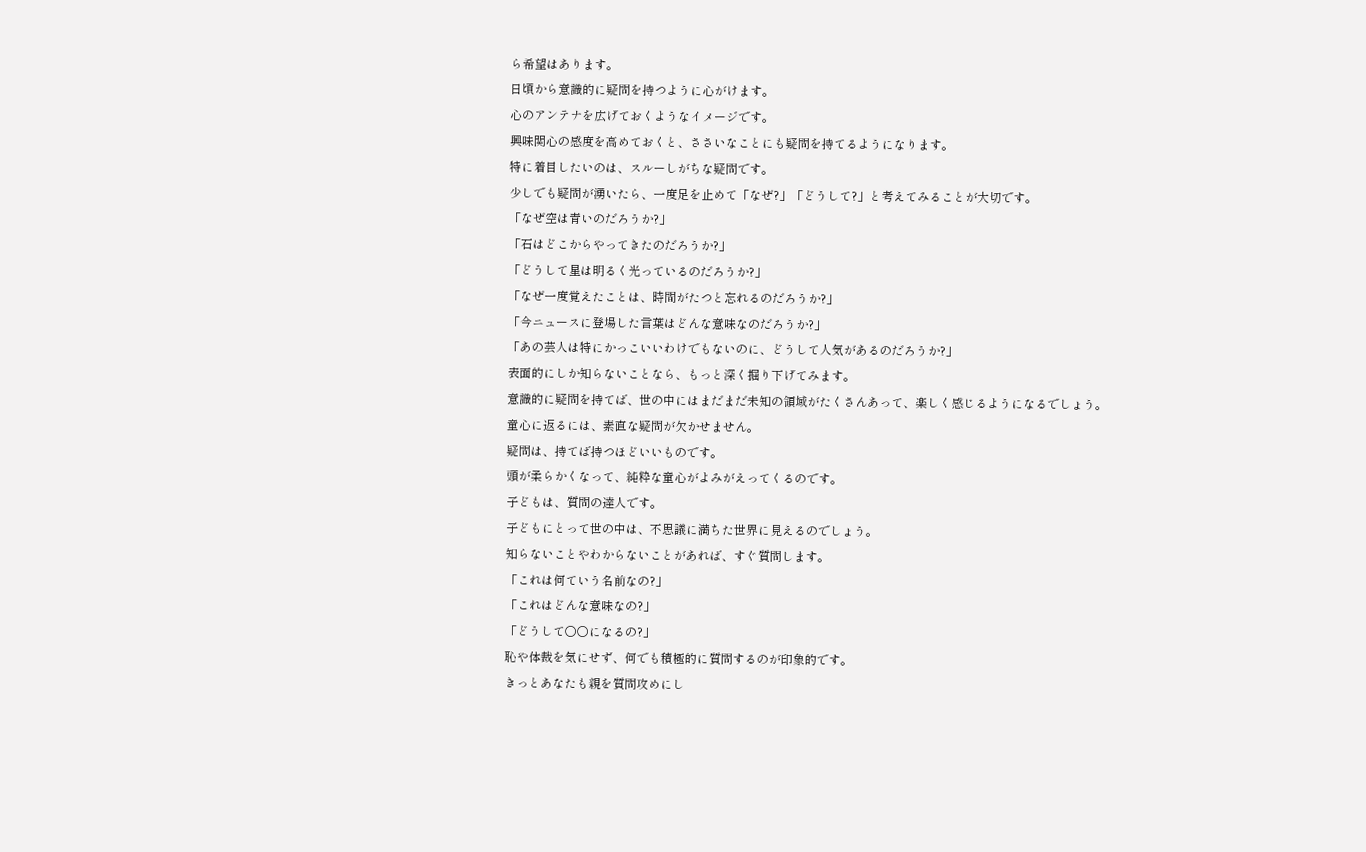ら希望はあります。
日頃から意識的に疑問を持つように心がけます。
心のアンテナを広げておくようなイメージです。
興味関心の感度を高めておくと、ささいなことにも疑問を持てるようになります。
特に着目したいのは、スルーしがちな疑問です。
少しでも疑問が湧いたら、一度足を止めて「なぜ?」「どうして?」と考えてみることが大切です。
「なぜ空は青いのだろうか?」
「石はどこからやってきたのだろうか?」
「どうして星は明るく光っているのだろうか?」
「なぜ一度覚えたことは、時間がたつと忘れるのだろうか?」
「今ニュースに登場した言葉はどんな意味なのだろうか?」
「あの芸人は特にかっこいいわけでもないのに、どうして人気があるのだろうか?」
表面的にしか知らないことなら、もっと深く掘り下げてみます。
意識的に疑問を持てば、世の中にはまだまだ未知の領域がたくさんあって、楽しく感じるようになるでしょう。
童心に返るには、素直な疑問が欠かせません。
疑問は、持てば持つほどいいものです。
頭が柔らかくなって、純粋な童心がよみがえってくるのです。
子どもは、質問の達人です。
子どもにとって世の中は、不思議に満ちた世界に見えるのでしょう。
知らないことやわからないことがあれば、すぐ質問します。
「これは何ていう名前なの?」
「これはどんな意味なの?」
「どうして○○になるの?」
恥や体裁を気にせず、何でも積極的に質問するのが印象的です。
きっとあなたも親を質問攻めにし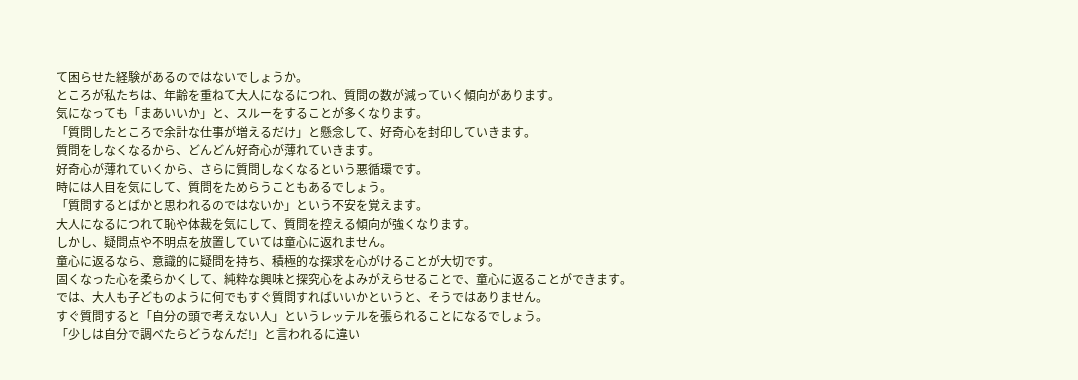て困らせた経験があるのではないでしょうか。
ところが私たちは、年齢を重ねて大人になるにつれ、質問の数が減っていく傾向があります。
気になっても「まあいいか」と、スルーをすることが多くなります。
「質問したところで余計な仕事が増えるだけ」と懸念して、好奇心を封印していきます。
質問をしなくなるから、どんどん好奇心が薄れていきます。
好奇心が薄れていくから、さらに質問しなくなるという悪循環です。
時には人目を気にして、質問をためらうこともあるでしょう。
「質問するとばかと思われるのではないか」という不安を覚えます。
大人になるにつれて恥や体裁を気にして、質問を控える傾向が強くなります。
しかし、疑問点や不明点を放置していては童心に返れません。
童心に返るなら、意識的に疑問を持ち、積極的な探求を心がけることが大切です。
固くなった心を柔らかくして、純粋な興味と探究心をよみがえらせることで、童心に返ることができます。
では、大人も子どものように何でもすぐ質問すればいいかというと、そうではありません。
すぐ質問すると「自分の頭で考えない人」というレッテルを張られることになるでしょう。
「少しは自分で調べたらどうなんだ!」と言われるに違い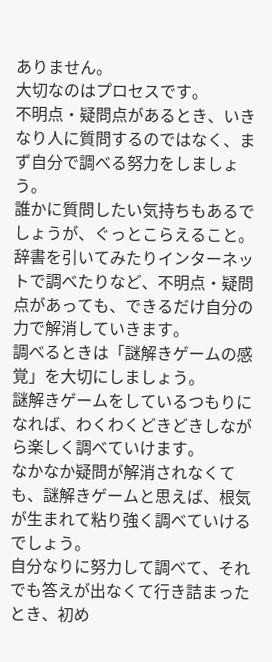ありません。
大切なのはプロセスです。
不明点・疑問点があるとき、いきなり人に質問するのではなく、まず自分で調べる努力をしましょう。
誰かに質問したい気持ちもあるでしょうが、ぐっとこらえること。
辞書を引いてみたりインターネットで調べたりなど、不明点・疑問点があっても、できるだけ自分の力で解消していきます。
調べるときは「謎解きゲームの感覚」を大切にしましょう。
謎解きゲームをしているつもりになれば、わくわくどきどきしながら楽しく調べていけます。
なかなか疑問が解消されなくても、謎解きゲームと思えば、根気が生まれて粘り強く調べていけるでしょう。
自分なりに努力して調べて、それでも答えが出なくて行き詰まったとき、初め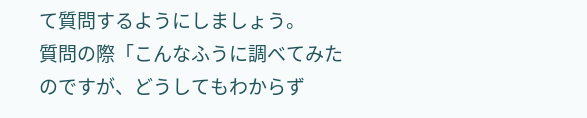て質問するようにしましょう。
質問の際「こんなふうに調べてみたのですが、どうしてもわからず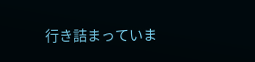行き詰まっていま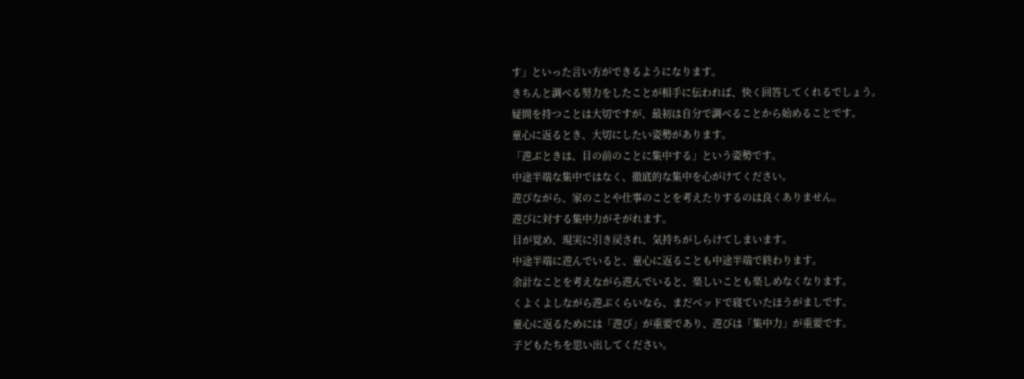す」といった言い方ができるようになります。
きちんと調べる努力をしたことが相手に伝われば、快く回答してくれるでしょう。
疑問を持つことは大切ですが、最初は自分で調べることから始めることです。
童心に返るとき、大切にしたい姿勢があります。
「遊ぶときは、目の前のことに集中する」という姿勢です。
中途半端な集中ではなく、徹底的な集中を心がけてください。
遊びながら、家のことや仕事のことを考えたりするのは良くありません。
遊びに対する集中力がそがれます。
目が覚め、現実に引き戻され、気持ちがしらけてしまいます。
中途半端に遊んでいると、童心に返ることも中途半端で終わります。
余計なことを考えながら遊んでいると、楽しいことも楽しめなくなります。
くよくよしながら遊ぶくらいなら、まだベッドで寝ていたほうがましです。
童心に返るためには「遊び」が重要であり、遊びは「集中力」が重要です。
子どもたちを思い出してください。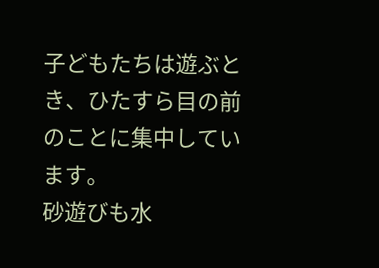子どもたちは遊ぶとき、ひたすら目の前のことに集中しています。
砂遊びも水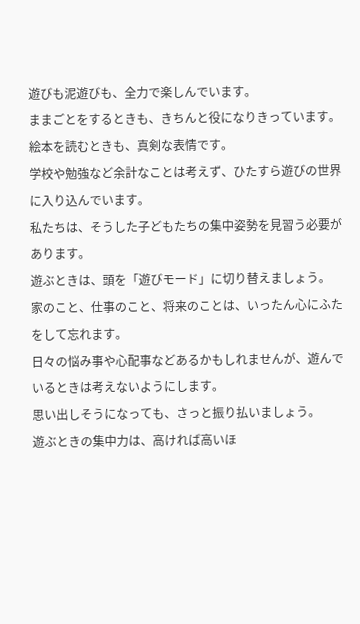遊びも泥遊びも、全力で楽しんでいます。
ままごとをするときも、きちんと役になりきっています。
絵本を読むときも、真剣な表情です。
学校や勉強など余計なことは考えず、ひたすら遊びの世界に入り込んでいます。
私たちは、そうした子どもたちの集中姿勢を見習う必要があります。
遊ぶときは、頭を「遊びモード」に切り替えましょう。
家のこと、仕事のこと、将来のことは、いったん心にふたをして忘れます。
日々の悩み事や心配事などあるかもしれませんが、遊んでいるときは考えないようにします。
思い出しそうになっても、さっと振り払いましょう。
遊ぶときの集中力は、高ければ高いほ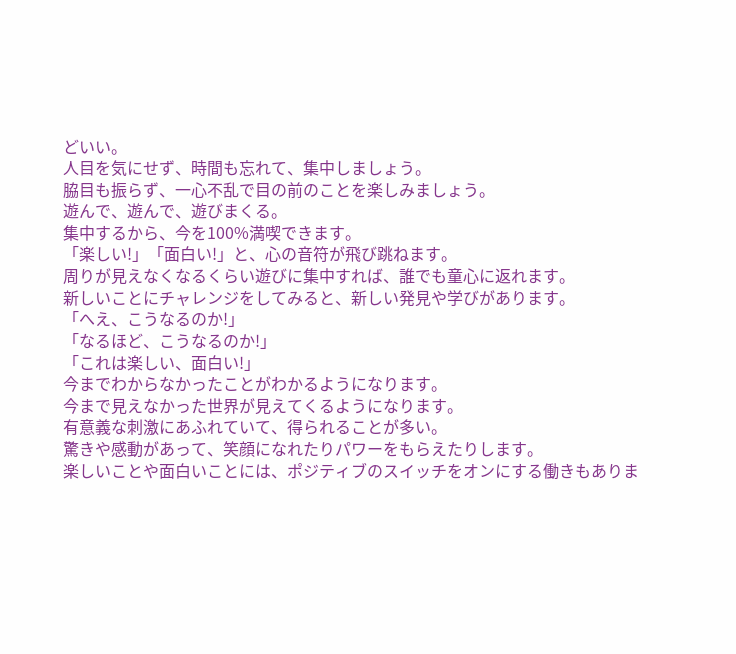どいい。
人目を気にせず、時間も忘れて、集中しましょう。
脇目も振らず、一心不乱で目の前のことを楽しみましょう。
遊んで、遊んで、遊びまくる。
集中するから、今を100%満喫できます。
「楽しい!」「面白い!」と、心の音符が飛び跳ねます。
周りが見えなくなるくらい遊びに集中すれば、誰でも童心に返れます。
新しいことにチャレンジをしてみると、新しい発見や学びがあります。
「へえ、こうなるのか!」
「なるほど、こうなるのか!」
「これは楽しい、面白い!」
今までわからなかったことがわかるようになります。
今まで見えなかった世界が見えてくるようになります。
有意義な刺激にあふれていて、得られることが多い。
驚きや感動があって、笑顔になれたりパワーをもらえたりします。
楽しいことや面白いことには、ポジティブのスイッチをオンにする働きもありま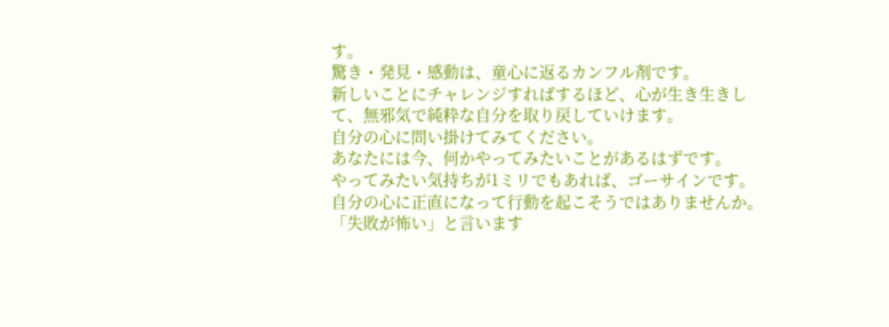す。
驚き・発見・感動は、童心に返るカンフル剤です。
新しいことにチャレンジすればするほど、心が生き生きして、無邪気で純粋な自分を取り戻していけます。
自分の心に問い掛けてみてください。
あなたには今、何かやってみたいことがあるはずです。
やってみたい気持ちが1ミリでもあれば、ゴーサインです。
自分の心に正直になって行動を起こそうではありませんか。
「失敗が怖い」と言います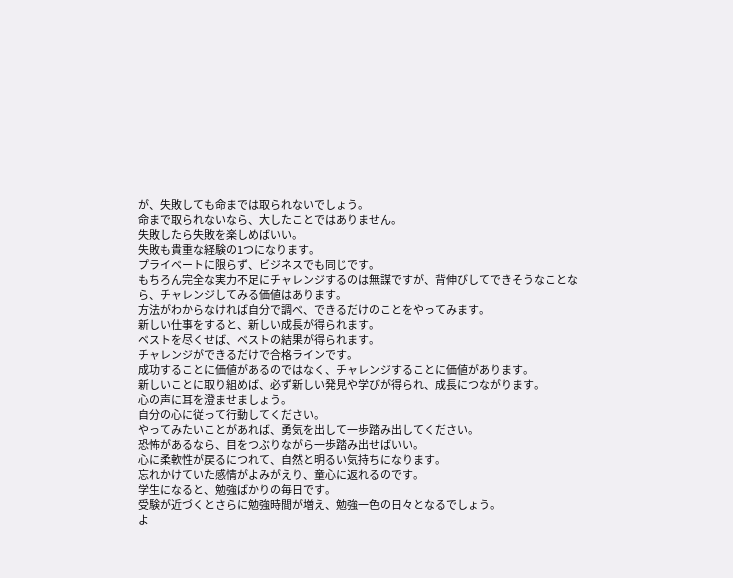が、失敗しても命までは取られないでしょう。
命まで取られないなら、大したことではありません。
失敗したら失敗を楽しめばいい。
失敗も貴重な経験の1つになります。
プライベートに限らず、ビジネスでも同じです。
もちろん完全な実力不足にチャレンジするのは無謀ですが、背伸びしてできそうなことなら、チャレンジしてみる価値はあります。
方法がわからなければ自分で調べ、できるだけのことをやってみます。
新しい仕事をすると、新しい成長が得られます。
ベストを尽くせば、ベストの結果が得られます。
チャレンジができるだけで合格ラインです。
成功することに価値があるのではなく、チャレンジすることに価値があります。
新しいことに取り組めば、必ず新しい発見や学びが得られ、成長につながります。
心の声に耳を澄ませましょう。
自分の心に従って行動してください。
やってみたいことがあれば、勇気を出して一歩踏み出してください。
恐怖があるなら、目をつぶりながら一歩踏み出せばいい。
心に柔軟性が戻るにつれて、自然と明るい気持ちになります。
忘れかけていた感情がよみがえり、童心に返れるのです。
学生になると、勉強ばかりの毎日です。
受験が近づくとさらに勉強時間が増え、勉強一色の日々となるでしょう。
よ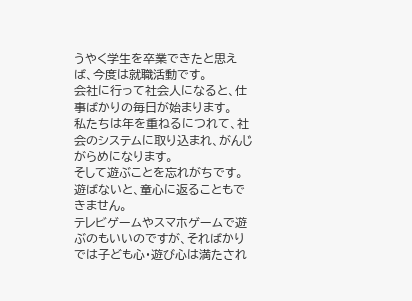うやく学生を卒業できたと思えば、今度は就職活動です。
会社に行って社会人になると、仕事ばかりの毎日が始まります。
私たちは年を重ねるにつれて、社会のシステムに取り込まれ、がんじがらめになります。
そして遊ぶことを忘れがちです。
遊ばないと、童心に返ることもできません。
テレビゲームやスマホゲームで遊ぶのもいいのですが、そればかりでは子ども心・遊び心は満たされ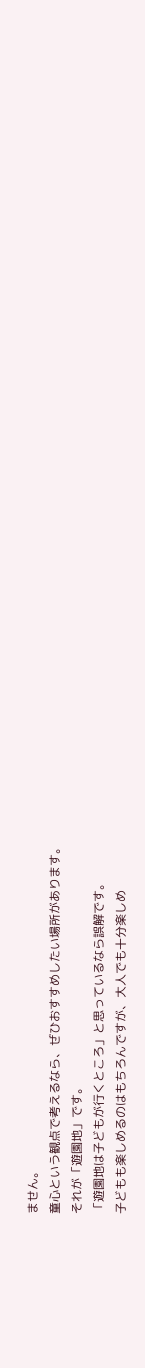ません。
童心という観点で考えるなら、ぜひおすすめしたい場所があります。
それが「遊園地」です。
「遊園地は子どもが行くところ」と思っているなら誤解です。
子どもも楽しめるのはもちろんですが、大人でも十分楽しめ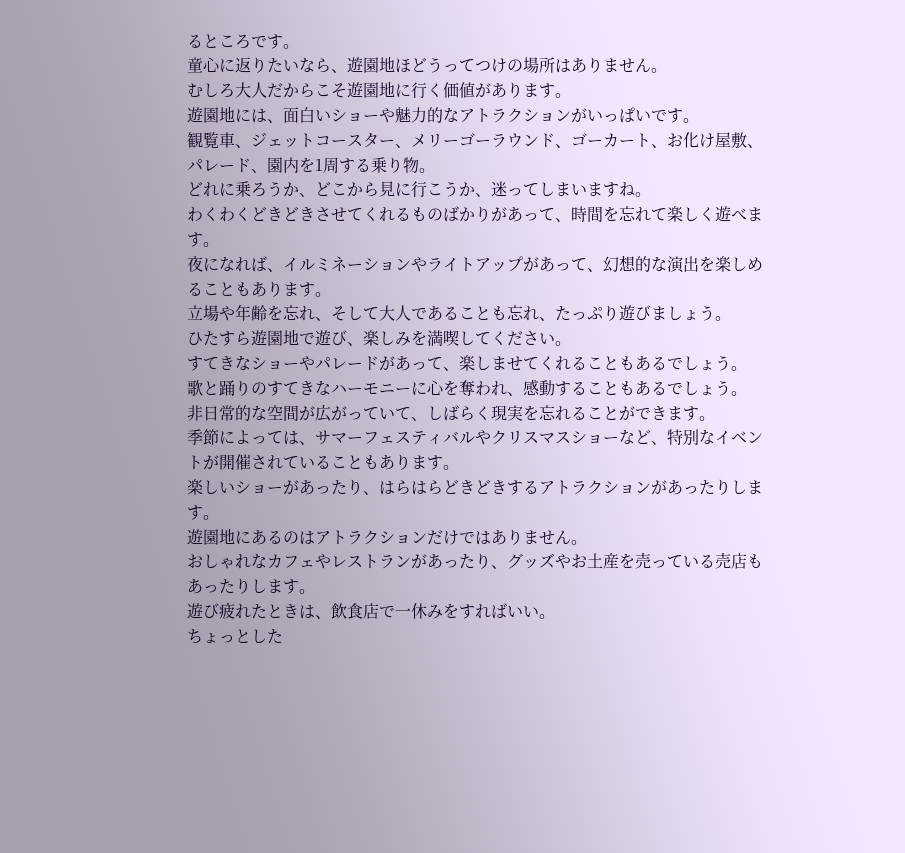るところです。
童心に返りたいなら、遊園地ほどうってつけの場所はありません。
むしろ大人だからこそ遊園地に行く価値があります。
遊園地には、面白いショーや魅力的なアトラクションがいっぱいです。
観覧車、ジェットコースター、メリーゴーラウンド、ゴーカート、お化け屋敷、パレード、園内を1周する乗り物。
どれに乗ろうか、どこから見に行こうか、迷ってしまいますね。
わくわくどきどきさせてくれるものばかりがあって、時間を忘れて楽しく遊べます。
夜になれば、イルミネーションやライトアップがあって、幻想的な演出を楽しめることもあります。
立場や年齢を忘れ、そして大人であることも忘れ、たっぷり遊びましょう。
ひたすら遊園地で遊び、楽しみを満喫してください。
すてきなショーやパレードがあって、楽しませてくれることもあるでしょう。
歌と踊りのすてきなハーモニーに心を奪われ、感動することもあるでしょう。
非日常的な空間が広がっていて、しばらく現実を忘れることができます。
季節によっては、サマーフェスティバルやクリスマスショーなど、特別なイベントが開催されていることもあります。
楽しいショーがあったり、はらはらどきどきするアトラクションがあったりします。
遊園地にあるのはアトラクションだけではありません。
おしゃれなカフェやレストランがあったり、グッズやお土産を売っている売店もあったりします。
遊び疲れたときは、飲食店で一休みをすればいい。
ちょっとした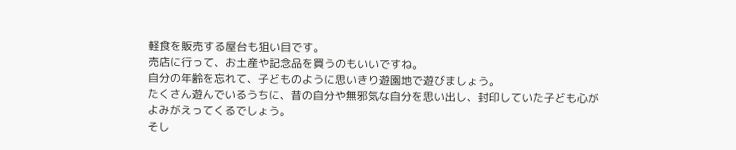軽食を販売する屋台も狙い目です。
売店に行って、お土産や記念品を買うのもいいですね。
自分の年齢を忘れて、子どものように思いきり遊園地で遊びましょう。
たくさん遊んでいるうちに、昔の自分や無邪気な自分を思い出し、封印していた子ども心がよみがえってくるでしょう。
そし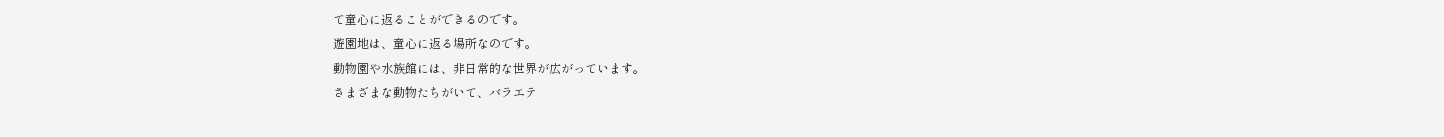て童心に返ることができるのです。
遊園地は、童心に返る場所なのです。
動物園や水族館には、非日常的な世界が広がっています。
さまざまな動物たちがいて、バラエテ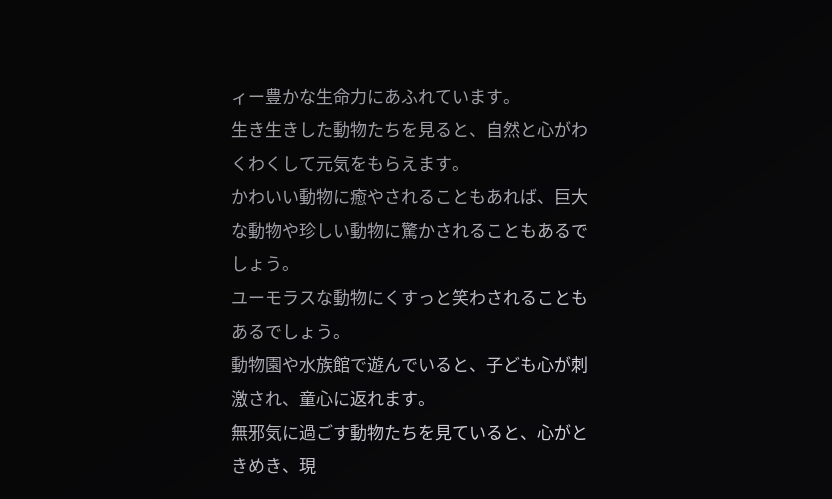ィー豊かな生命力にあふれています。
生き生きした動物たちを見ると、自然と心がわくわくして元気をもらえます。
かわいい動物に癒やされることもあれば、巨大な動物や珍しい動物に驚かされることもあるでしょう。
ユーモラスな動物にくすっと笑わされることもあるでしょう。
動物園や水族館で遊んでいると、子ども心が刺激され、童心に返れます。
無邪気に過ごす動物たちを見ていると、心がときめき、現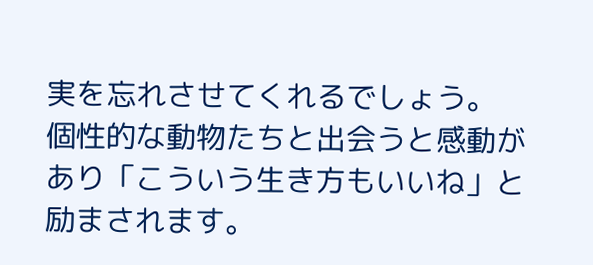実を忘れさせてくれるでしょう。
個性的な動物たちと出会うと感動があり「こういう生き方もいいね」と励まされます。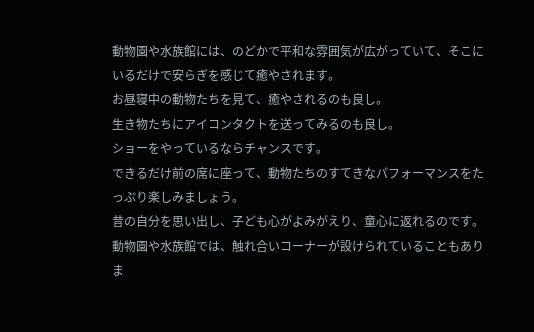動物園や水族館には、のどかで平和な雰囲気が広がっていて、そこにいるだけで安らぎを感じて癒やされます。
お昼寝中の動物たちを見て、癒やされるのも良し。
生き物たちにアイコンタクトを送ってみるのも良し。
ショーをやっているならチャンスです。
できるだけ前の席に座って、動物たちのすてきなパフォーマンスをたっぷり楽しみましょう。
昔の自分を思い出し、子ども心がよみがえり、童心に返れるのです。
動物園や水族館では、触れ合いコーナーが設けられていることもありま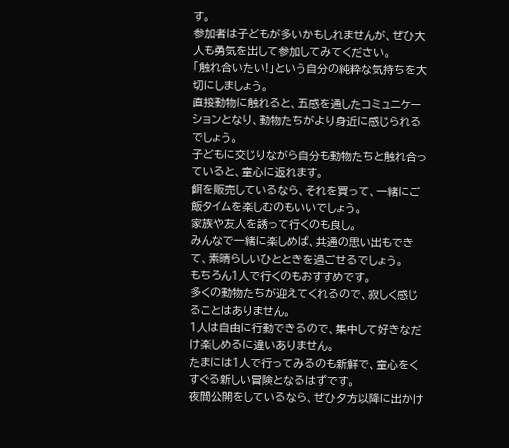す。
参加者は子どもが多いかもしれませんが、ぜひ大人も勇気を出して参加してみてください。
「触れ合いたい!」という自分の純粋な気持ちを大切にしましょう。
直接動物に触れると、五感を通したコミュニケーションとなり、動物たちがより身近に感じられるでしょう。
子どもに交じりながら自分も動物たちと触れ合っていると、童心に返れます。
餌を販売しているなら、それを買って、一緒にご飯タイムを楽しむのもいいでしょう。
家族や友人を誘って行くのも良し。
みんなで一緒に楽しめば、共通の思い出もできて、素晴らしいひとときを過ごせるでしょう。
もちろん1人で行くのもおすすめです。
多くの動物たちが迎えてくれるので、寂しく感じることはありません。
1人は自由に行動できるので、集中して好きなだけ楽しめるに違いありません。
たまには1人で行ってみるのも新鮮で、童心をくすぐる新しい冒険となるはずです。
夜間公開をしているなら、ぜひ夕方以降に出かけ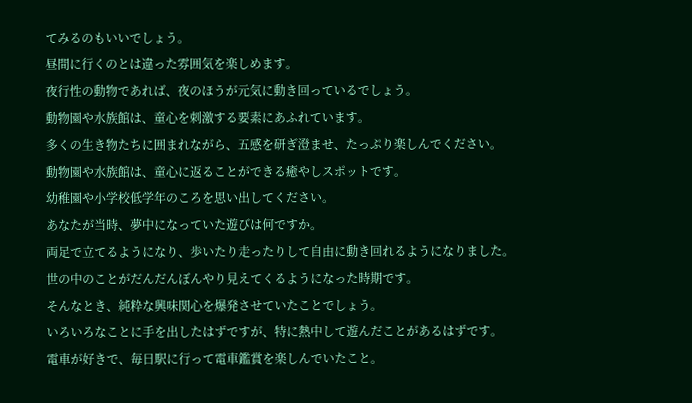てみるのもいいでしょう。
昼間に行くのとは違った雰囲気を楽しめます。
夜行性の動物であれば、夜のほうが元気に動き回っているでしょう。
動物園や水族館は、童心を刺激する要素にあふれています。
多くの生き物たちに囲まれながら、五感を研ぎ澄ませ、たっぷり楽しんでください。
動物園や水族館は、童心に返ることができる癒やしスポットです。
幼稚園や小学校低学年のころを思い出してください。
あなたが当時、夢中になっていた遊びは何ですか。
両足で立てるようになり、歩いたり走ったりして自由に動き回れるようになりました。
世の中のことがだんだんぼんやり見えてくるようになった時期です。
そんなとき、純粋な興味関心を爆発させていたことでしょう。
いろいろなことに手を出したはずですが、特に熱中して遊んだことがあるはずです。
電車が好きで、毎日駅に行って電車鑑賞を楽しんでいたこと。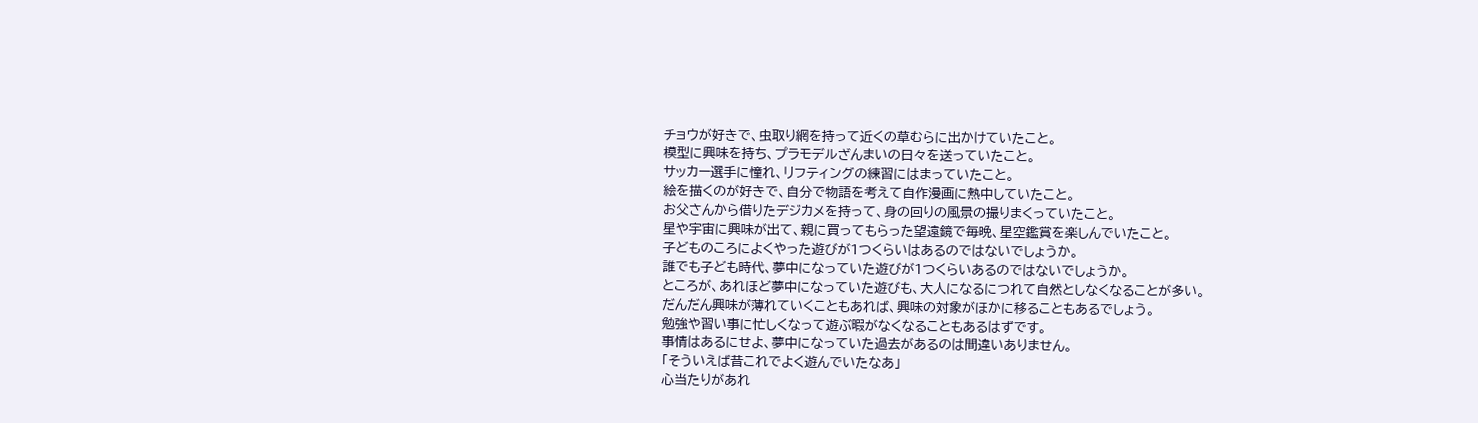チョウが好きで、虫取り網を持って近くの草むらに出かけていたこと。
模型に興味を持ち、プラモデルざんまいの日々を送っていたこと。
サッカー選手に憧れ、リフティングの練習にはまっていたこと。
絵を描くのが好きで、自分で物語を考えて自作漫画に熱中していたこと。
お父さんから借りたデジカメを持って、身の回りの風景の撮りまくっていたこと。
星や宇宙に興味が出て、親に買ってもらった望遠鏡で毎晩、星空鑑賞を楽しんでいたこと。
子どものころによくやった遊びが1つくらいはあるのではないでしょうか。
誰でも子ども時代、夢中になっていた遊びが1つくらいあるのではないでしょうか。
ところが、あれほど夢中になっていた遊びも、大人になるにつれて自然としなくなることが多い。
だんだん興味が薄れていくこともあれば、興味の対象がほかに移ることもあるでしょう。
勉強や習い事に忙しくなって遊ぶ暇がなくなることもあるはずです。
事情はあるにせよ、夢中になっていた過去があるのは間違いありません。
「そういえば昔これでよく遊んでいたなあ」
心当たりがあれ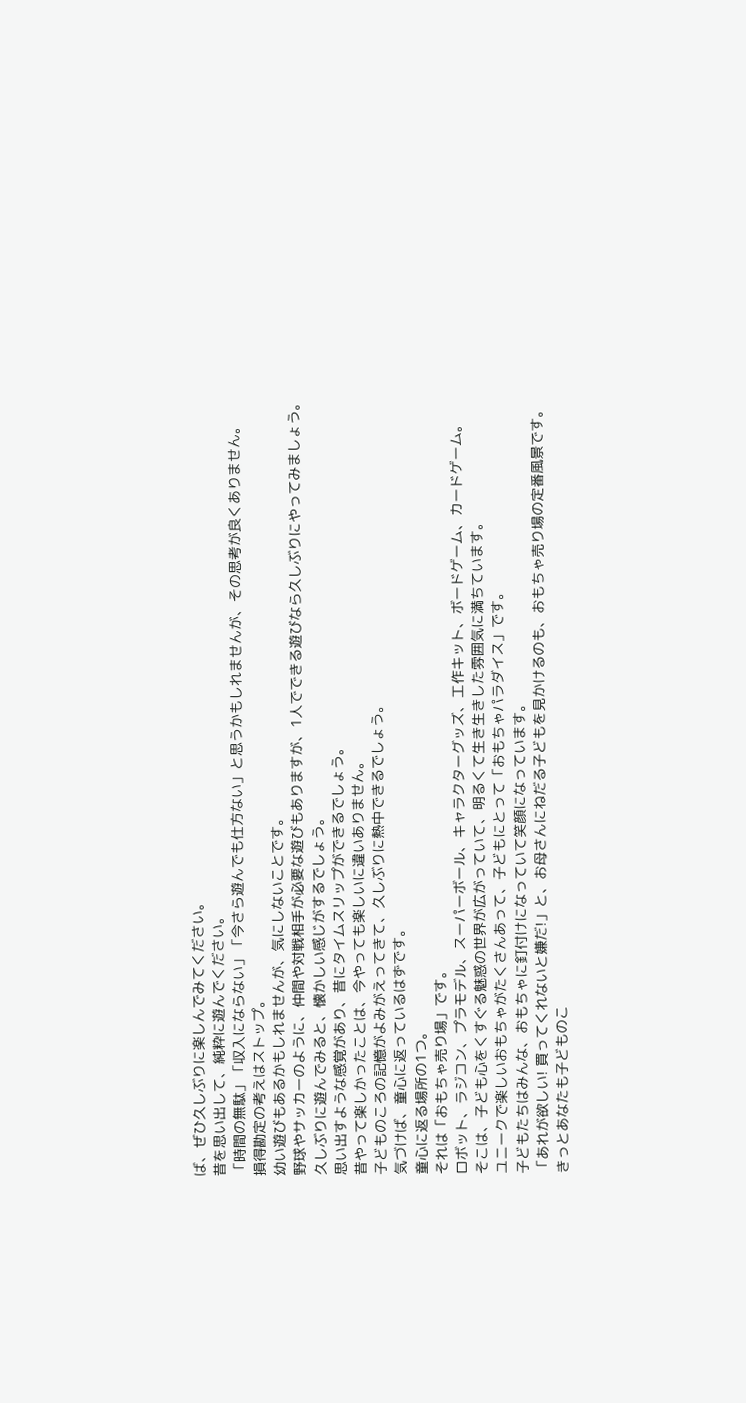ば、ぜひ久しぶりに楽しんでみてください。
昔を思い出して、純粋に遊んでください。
「時間の無駄」「収入にならない」「今さら遊んでも仕方ない」と思うかもしれませんが、その思考が良くありません。
損得勘定の考えはストップ。
幼い遊びもあるかもしれませんが、気にしないことです。
野球やサッカーのように、仲間や対戦相手が必要な遊びもありますが、1人でできる遊びなら久しぶりにやってみましょう。
久しぶりに遊んでみると、懐かしい感じがするでしょう。
思い出すような感覚があり、昔にタイムスリップができるでしょう。
昔やって楽しかったことは、今やっても楽しいに違いありません。
子どものころの記憶がよみがえってきて、久しぶりに熱中できるでしょう。
気づけば、童心に返っているはずです。
童心に返る場所の1つ。
それは「おもちゃ売り場」です。
ロボット、ラジコン、プラモデル、スーパーボール、キャラクターグッズ、工作キット、ボードゲーム、カードゲーム。
そこは、子ども心をくすぐる魅惑の世界が広がっていて、明るくて生き生きした雰囲気に満ちています。
ユニークで楽しいおもちゃがたくさんあって、子どもにとって「おもちゃパラダイス」です。
子どもたちはみんな、おもちゃに釘付けになっていて笑顔になっています。
「あれが欲しい! 買ってくれないと嫌だ!」と、お母さんにねだる子どもを見かけるのも、おもちゃ売り場の定番風景です。
きっとあなたも子どものこ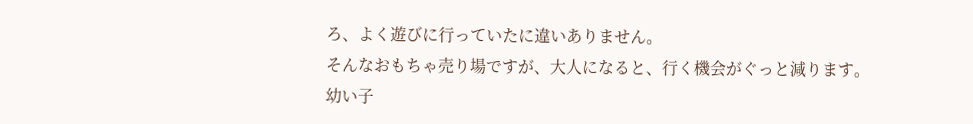ろ、よく遊びに行っていたに違いありません。
そんなおもちゃ売り場ですが、大人になると、行く機会がぐっと減ります。
幼い子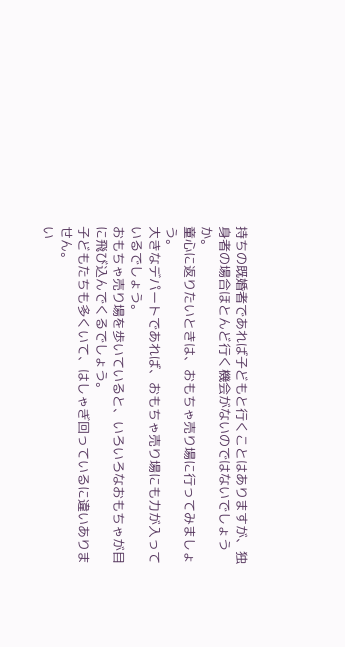持ちの既婚者であれば子どもと行くことはありますが、独身者の場合ほとんど行く機会がないのではないでしょうか。
童心に返りたいときは、おもちゃ売り場に行ってみましょう。
大きなデパートであれば、おもちゃ売り場にも力が入っているでしょう。
おもちゃ売り場を歩いていると、いろいろなおもちゃが目に飛び込んでくるでしょう。
子どもたちも多くいて、はしゃぎ回っているに違いありません。
い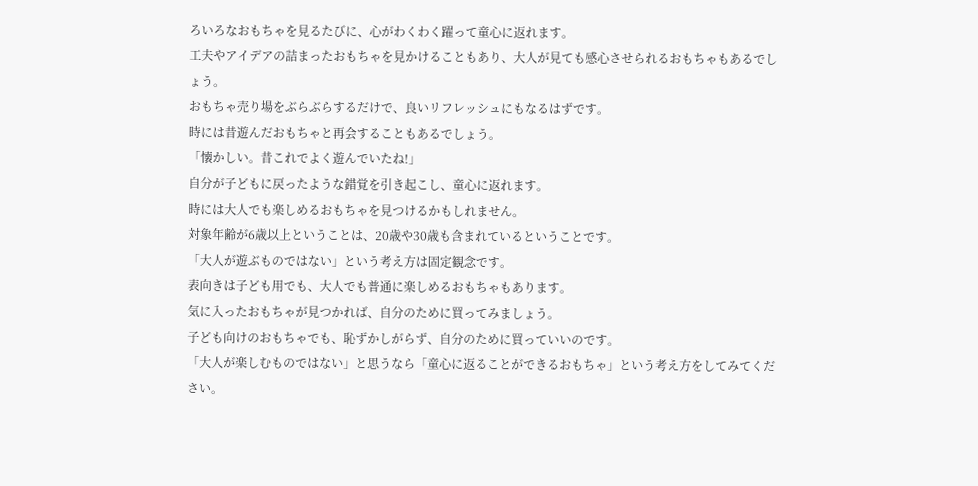ろいろなおもちゃを見るたびに、心がわくわく躍って童心に返れます。
工夫やアイデアの詰まったおもちゃを見かけることもあり、大人が見ても感心させられるおもちゃもあるでしょう。
おもちゃ売り場をぶらぶらするだけで、良いリフレッシュにもなるはずです。
時には昔遊んだおもちゃと再会することもあるでしょう。
「懐かしい。昔これでよく遊んでいたね!」
自分が子どもに戻ったような錯覚を引き起こし、童心に返れます。
時には大人でも楽しめるおもちゃを見つけるかもしれません。
対象年齢が6歳以上ということは、20歳や30歳も含まれているということです。
「大人が遊ぶものではない」という考え方は固定観念です。
表向きは子ども用でも、大人でも普通に楽しめるおもちゃもあります。
気に入ったおもちゃが見つかれば、自分のために買ってみましょう。
子ども向けのおもちゃでも、恥ずかしがらず、自分のために買っていいのです。
「大人が楽しむものではない」と思うなら「童心に返ることができるおもちゃ」という考え方をしてみてください。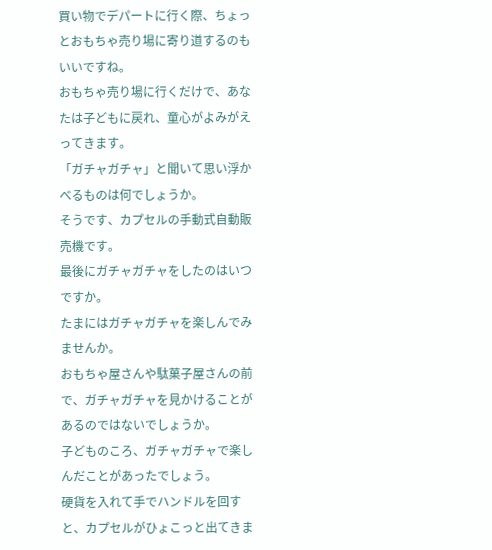買い物でデパートに行く際、ちょっとおもちゃ売り場に寄り道するのもいいですね。
おもちゃ売り場に行くだけで、あなたは子どもに戻れ、童心がよみがえってきます。
「ガチャガチャ」と聞いて思い浮かべるものは何でしょうか。
そうです、カプセルの手動式自動販売機です。
最後にガチャガチャをしたのはいつですか。
たまにはガチャガチャを楽しんでみませんか。
おもちゃ屋さんや駄菓子屋さんの前で、ガチャガチャを見かけることがあるのではないでしょうか。
子どものころ、ガチャガチャで楽しんだことがあったでしょう。
硬貨を入れて手でハンドルを回すと、カプセルがひょこっと出てきま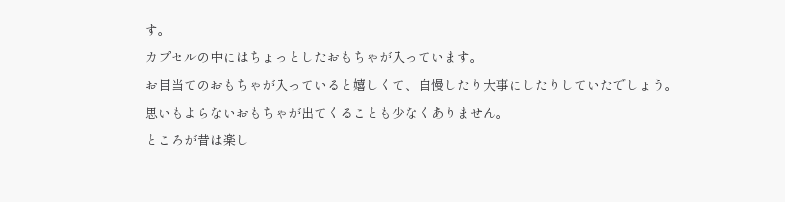す。
カプセルの中にはちょっとしたおもちゃが入っています。
お目当てのおもちゃが入っていると嬉しくて、自慢したり大事にしたりしていたでしょう。
思いもよらないおもちゃが出てくることも少なくありません。
ところが昔は楽し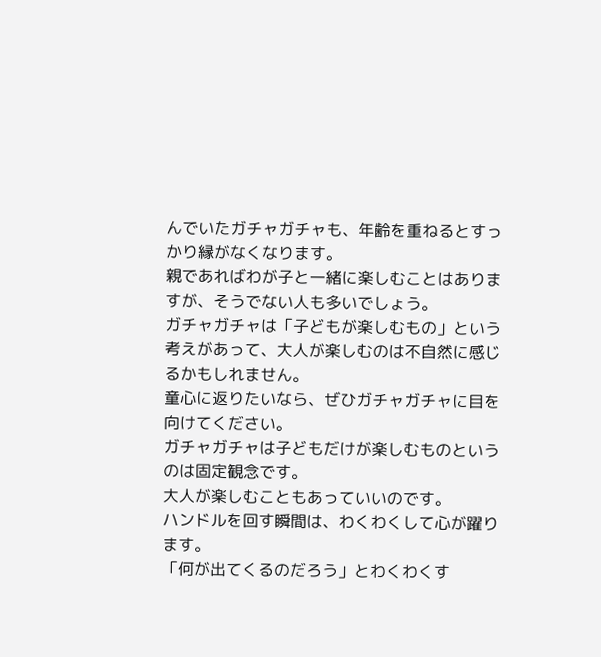んでいたガチャガチャも、年齢を重ねるとすっかり縁がなくなります。
親であればわが子と一緒に楽しむことはありますが、そうでない人も多いでしょう。
ガチャガチャは「子どもが楽しむもの」という考えがあって、大人が楽しむのは不自然に感じるかもしれません。
童心に返りたいなら、ぜひガチャガチャに目を向けてください。
ガチャガチャは子どもだけが楽しむものというのは固定観念です。
大人が楽しむこともあっていいのです。
ハンドルを回す瞬間は、わくわくして心が躍ります。
「何が出てくるのだろう」とわくわくす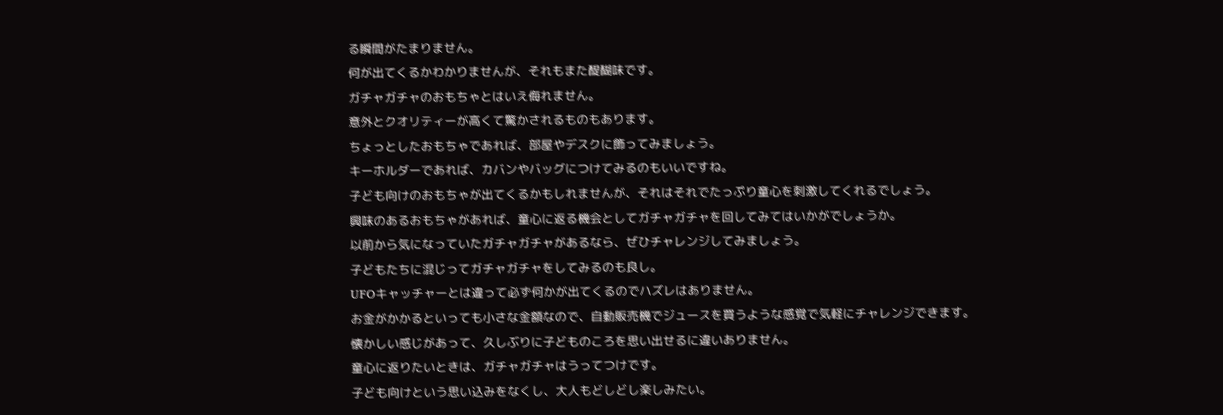る瞬間がたまりません。
何が出てくるかわかりませんが、それもまた醍醐味です。
ガチャガチャのおもちゃとはいえ侮れません。
意外とクオリティーが高くて驚かされるものもあります。
ちょっとしたおもちゃであれば、部屋やデスクに飾ってみましょう。
キーホルダーであれば、カバンやバッグにつけてみるのもいいですね。
子ども向けのおもちゃが出てくるかもしれませんが、それはそれでたっぷり童心を刺激してくれるでしょう。
興味のあるおもちゃがあれば、童心に返る機会としてガチャガチャを回してみてはいかがでしょうか。
以前から気になっていたガチャガチャがあるなら、ぜひチャレンジしてみましょう。
子どもたちに混じってガチャガチャをしてみるのも良し。
UFOキャッチャーとは違って必ず何かが出てくるのでハズレはありません。
お金がかかるといっても小さな金額なので、自動販売機でジュースを買うような感覚で気軽にチャレンジできます。
懐かしい感じがあって、久しぶりに子どものころを思い出せるに違いありません。
童心に返りたいときは、ガチャガチャはうってつけです。
子ども向けという思い込みをなくし、大人もどしどし楽しみたい。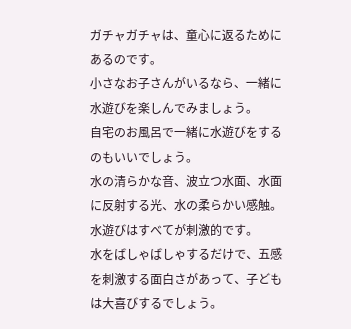ガチャガチャは、童心に返るためにあるのです。
小さなお子さんがいるなら、一緒に水遊びを楽しんでみましょう。
自宅のお風呂で一緒に水遊びをするのもいいでしょう。
水の清らかな音、波立つ水面、水面に反射する光、水の柔らかい感触。
水遊びはすべてが刺激的です。
水をばしゃばしゃするだけで、五感を刺激する面白さがあって、子どもは大喜びするでしょう。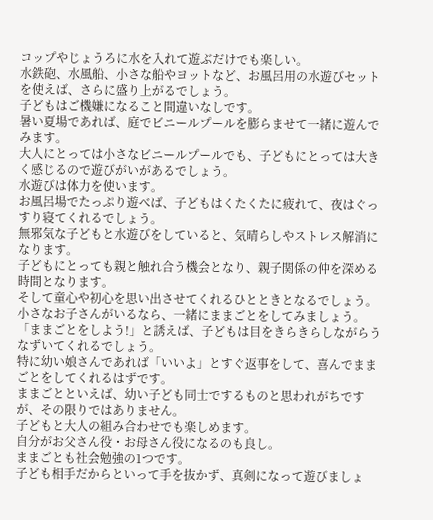コップやじょうろに水を入れて遊ぶだけでも楽しい。
水鉄砲、水風船、小さな船やヨットなど、お風呂用の水遊びセットを使えば、さらに盛り上がるでしょう。
子どもはご機嫌になること間違いなしです。
暑い夏場であれば、庭でビニールプールを膨らませて一緒に遊んでみます。
大人にとっては小さなビニールプールでも、子どもにとっては大きく感じるので遊びがいがあるでしょう。
水遊びは体力を使います。
お風呂場でたっぷり遊べば、子どもはくたくたに疲れて、夜はぐっすり寝てくれるでしょう。
無邪気な子どもと水遊びをしていると、気晴らしやストレス解消になります。
子どもにとっても親と触れ合う機会となり、親子関係の仲を深める時間となります。
そして童心や初心を思い出させてくれるひとときとなるでしょう。
小さなお子さんがいるなら、一緒にままごとをしてみましょう。
「ままごとをしよう!」と誘えば、子どもは目をきらきらしながらうなずいてくれるでしょう。
特に幼い娘さんであれば「いいよ」とすぐ返事をして、喜んでままごとをしてくれるはずです。
ままごとといえば、幼い子ども同士でするものと思われがちですが、その限りではありません。
子どもと大人の組み合わせでも楽しめます。
自分がお父さん役・お母さん役になるのも良し。
ままごとも社会勉強の1つです。
子ども相手だからといって手を抜かず、真剣になって遊びましょ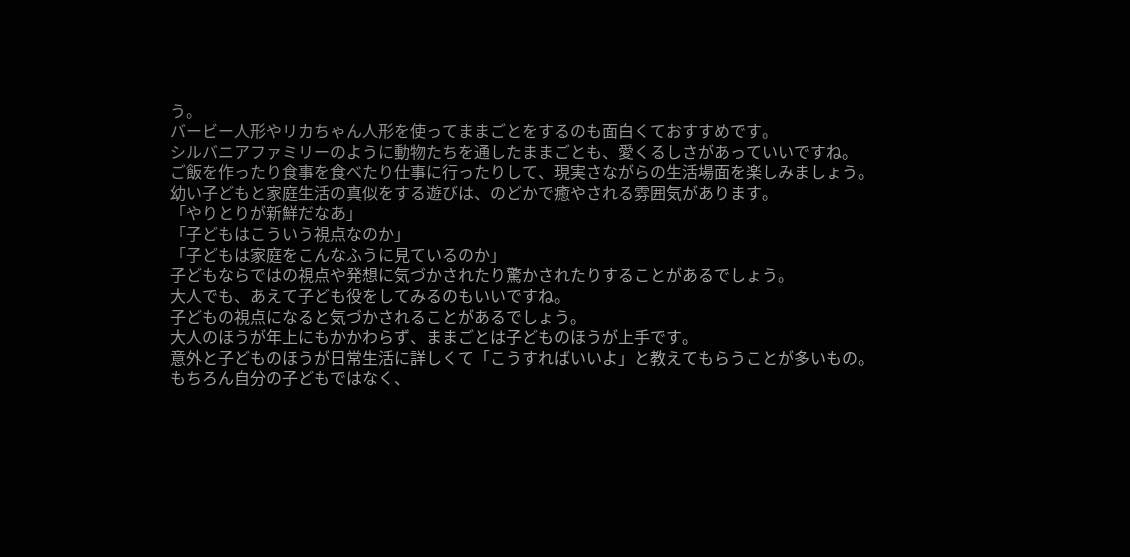う。
バービー人形やリカちゃん人形を使ってままごとをするのも面白くておすすめです。
シルバニアファミリーのように動物たちを通したままごとも、愛くるしさがあっていいですね。
ご飯を作ったり食事を食べたり仕事に行ったりして、現実さながらの生活場面を楽しみましょう。
幼い子どもと家庭生活の真似をする遊びは、のどかで癒やされる雰囲気があります。
「やりとりが新鮮だなあ」
「子どもはこういう視点なのか」
「子どもは家庭をこんなふうに見ているのか」
子どもならではの視点や発想に気づかされたり驚かされたりすることがあるでしょう。
大人でも、あえて子ども役をしてみるのもいいですね。
子どもの視点になると気づかされることがあるでしょう。
大人のほうが年上にもかかわらず、ままごとは子どものほうが上手です。
意外と子どものほうが日常生活に詳しくて「こうすればいいよ」と教えてもらうことが多いもの。
もちろん自分の子どもではなく、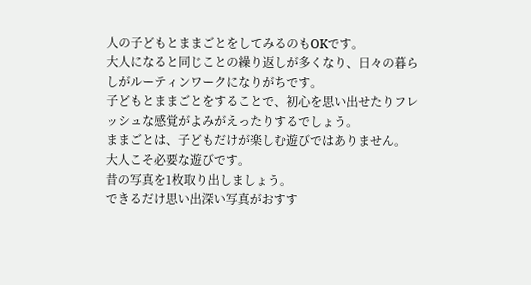人の子どもとままごとをしてみるのもOKです。
大人になると同じことの繰り返しが多くなり、日々の暮らしがルーティンワークになりがちです。
子どもとままごとをすることで、初心を思い出せたりフレッシュな感覚がよみがえったりするでしょう。
ままごとは、子どもだけが楽しむ遊びではありません。
大人こそ必要な遊びです。
昔の写真を1枚取り出しましょう。
できるだけ思い出深い写真がおすす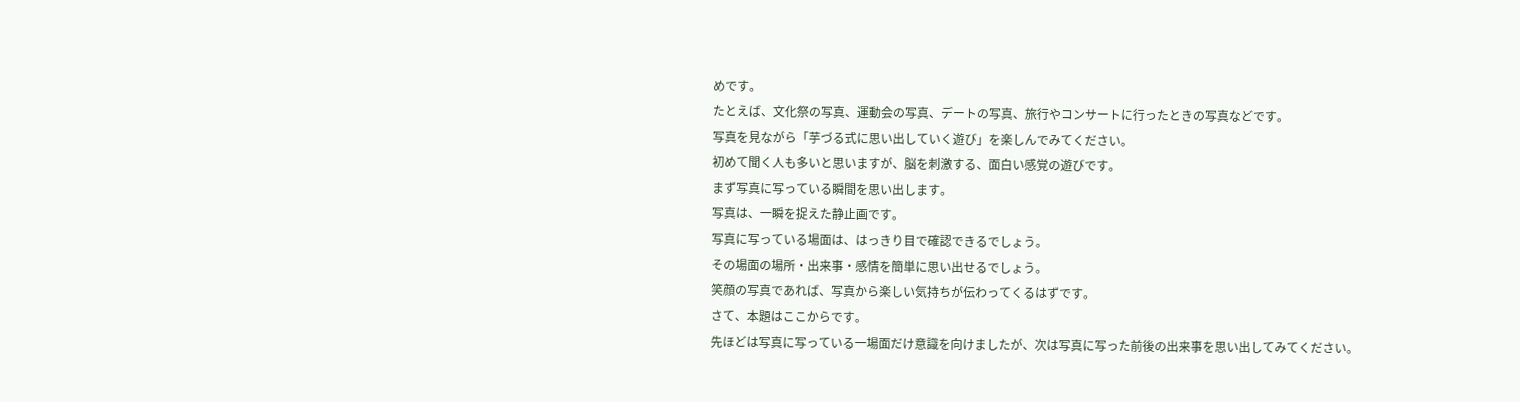めです。
たとえば、文化祭の写真、運動会の写真、デートの写真、旅行やコンサートに行ったときの写真などです。
写真を見ながら「芋づる式に思い出していく遊び」を楽しんでみてください。
初めて聞く人も多いと思いますが、脳を刺激する、面白い感覚の遊びです。
まず写真に写っている瞬間を思い出します。
写真は、一瞬を捉えた静止画です。
写真に写っている場面は、はっきり目で確認できるでしょう。
その場面の場所・出来事・感情を簡単に思い出せるでしょう。
笑顔の写真であれば、写真から楽しい気持ちが伝わってくるはずです。
さて、本題はここからです。
先ほどは写真に写っている一場面だけ意識を向けましたが、次は写真に写った前後の出来事を思い出してみてください。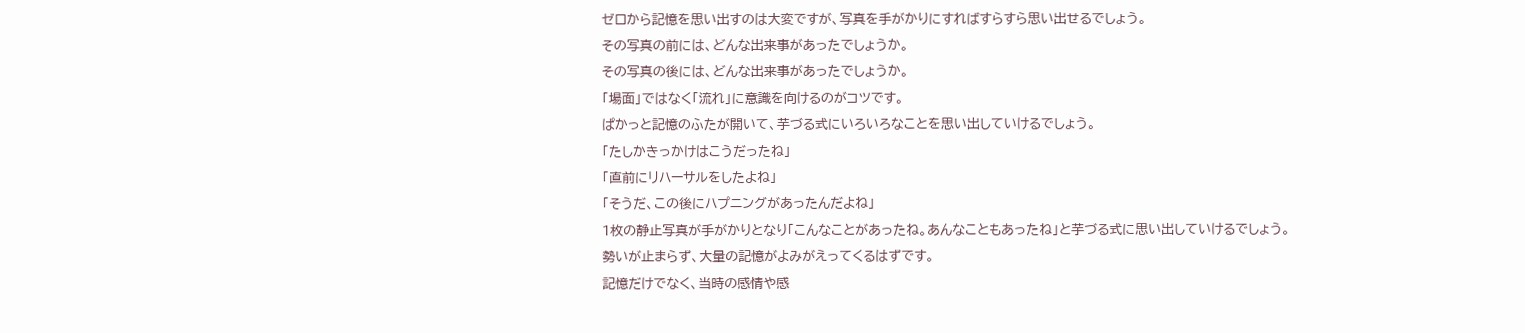ゼロから記憶を思い出すのは大変ですが、写真を手がかりにすればすらすら思い出せるでしょう。
その写真の前には、どんな出来事があったでしょうか。
その写真の後には、どんな出来事があったでしょうか。
「場面」ではなく「流れ」に意識を向けるのがコツです。
ぱかっと記憶のふたが開いて、芋づる式にいろいろなことを思い出していけるでしょう。
「たしかきっかけはこうだったね」
「直前にリハーサルをしたよね」
「そうだ、この後にハプニングがあったんだよね」
1枚の静止写真が手がかりとなり「こんなことがあったね。あんなこともあったね」と芋づる式に思い出していけるでしょう。
勢いが止まらず、大量の記憶がよみがえってくるはずです。
記憶だけでなく、当時の感情や感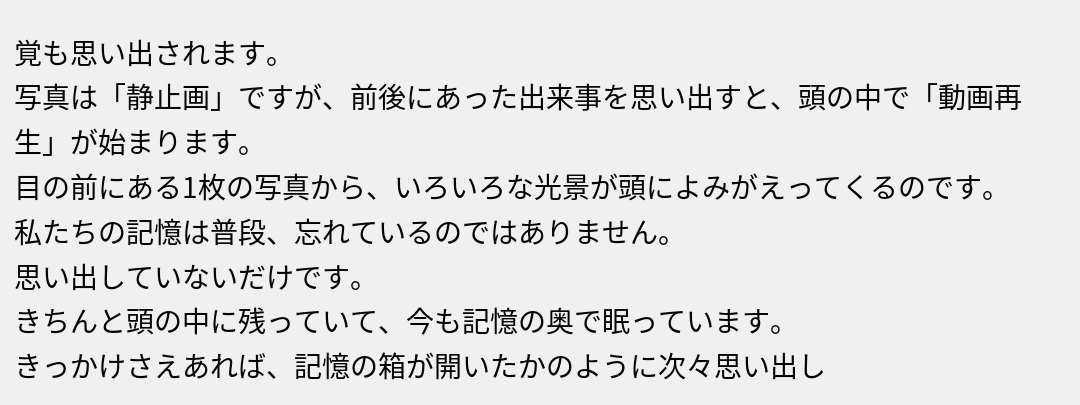覚も思い出されます。
写真は「静止画」ですが、前後にあった出来事を思い出すと、頭の中で「動画再生」が始まります。
目の前にある1枚の写真から、いろいろな光景が頭によみがえってくるのです。
私たちの記憶は普段、忘れているのではありません。
思い出していないだけです。
きちんと頭の中に残っていて、今も記憶の奥で眠っています。
きっかけさえあれば、記憶の箱が開いたかのように次々思い出し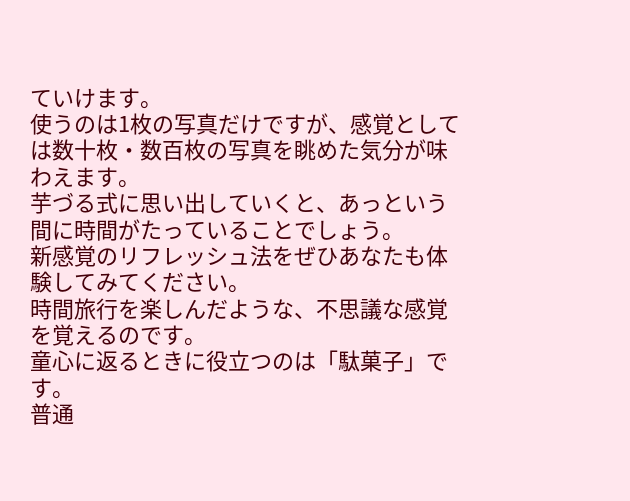ていけます。
使うのは1枚の写真だけですが、感覚としては数十枚・数百枚の写真を眺めた気分が味わえます。
芋づる式に思い出していくと、あっという間に時間がたっていることでしょう。
新感覚のリフレッシュ法をぜひあなたも体験してみてください。
時間旅行を楽しんだような、不思議な感覚を覚えるのです。
童心に返るときに役立つのは「駄菓子」です。
普通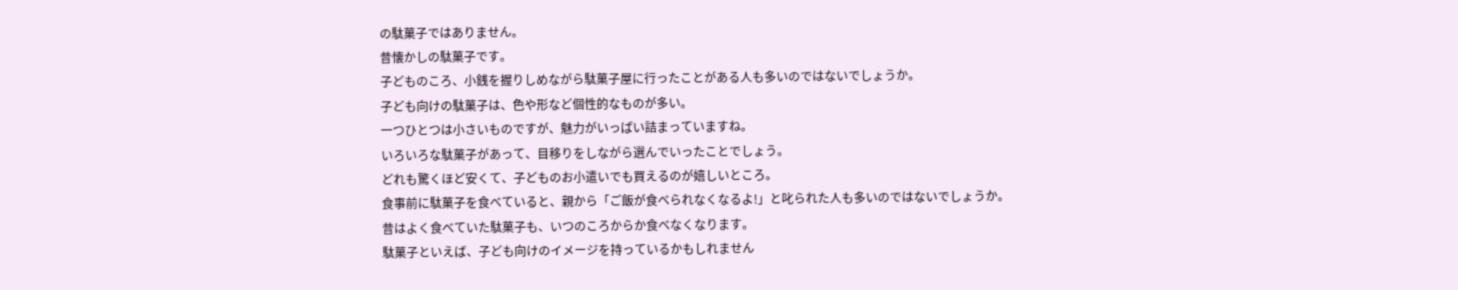の駄菓子ではありません。
昔懐かしの駄菓子です。
子どものころ、小銭を握りしめながら駄菓子屋に行ったことがある人も多いのではないでしょうか。
子ども向けの駄菓子は、色や形など個性的なものが多い。
一つひとつは小さいものですが、魅力がいっぱい詰まっていますね。
いろいろな駄菓子があって、目移りをしながら選んでいったことでしょう。
どれも驚くほど安くて、子どものお小遣いでも買えるのが嬉しいところ。
食事前に駄菓子を食べていると、親から「ご飯が食べられなくなるよ!」と叱られた人も多いのではないでしょうか。
昔はよく食べていた駄菓子も、いつのころからか食べなくなります。
駄菓子といえば、子ども向けのイメージを持っているかもしれません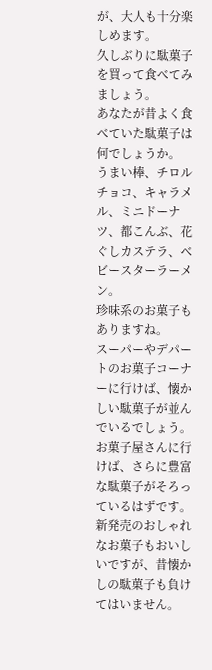が、大人も十分楽しめます。
久しぶりに駄菓子を買って食べてみましょう。
あなたが昔よく食べていた駄菓子は何でしょうか。
うまい棒、チロルチョコ、キャラメル、ミニドーナツ、都こんぶ、花ぐしカステラ、ベビースターラーメン。
珍味系のお菓子もありますね。
スーパーやデパートのお菓子コーナーに行けば、懐かしい駄菓子が並んでいるでしょう。
お菓子屋さんに行けば、さらに豊富な駄菓子がそろっているはずです。
新発売のおしゃれなお菓子もおいしいですが、昔懐かしの駄菓子も負けてはいません。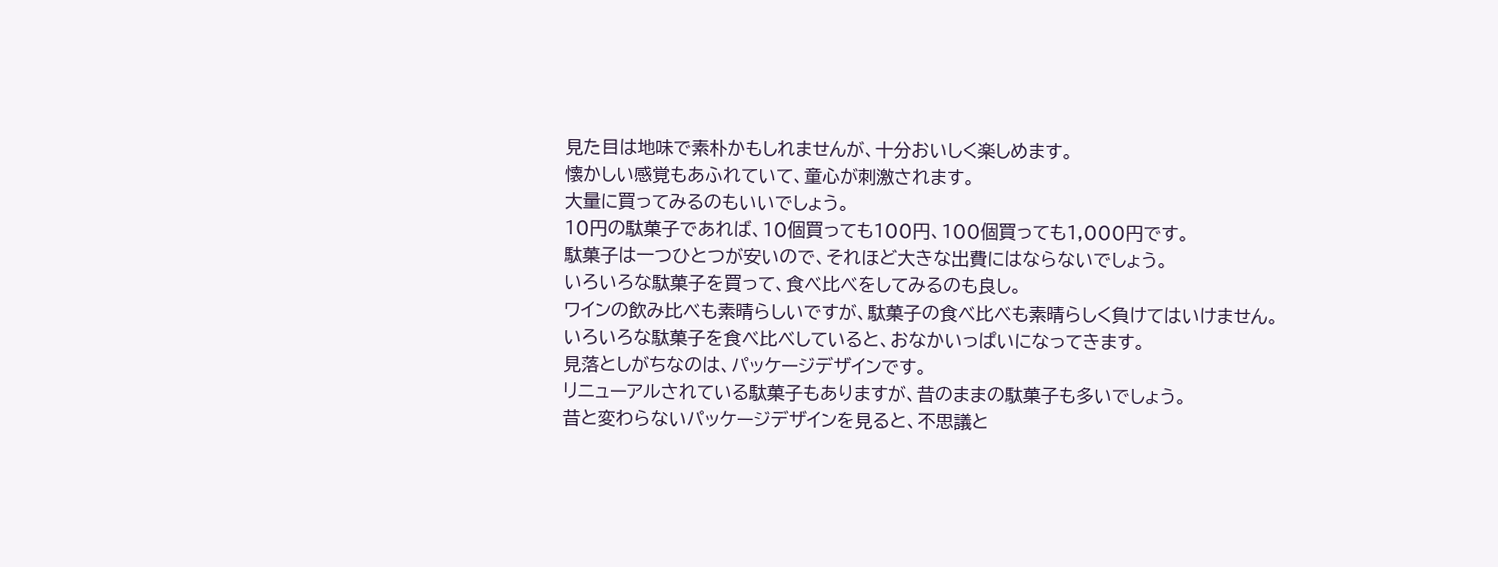見た目は地味で素朴かもしれませんが、十分おいしく楽しめます。
懐かしい感覚もあふれていて、童心が刺激されます。
大量に買ってみるのもいいでしょう。
10円の駄菓子であれば、10個買っても100円、100個買っても1,000円です。
駄菓子は一つひとつが安いので、それほど大きな出費にはならないでしょう。
いろいろな駄菓子を買って、食べ比べをしてみるのも良し。
ワインの飲み比べも素晴らしいですが、駄菓子の食べ比べも素晴らしく負けてはいけません。
いろいろな駄菓子を食べ比べしていると、おなかいっぱいになってきます。
見落としがちなのは、パッケージデザインです。
リニューアルされている駄菓子もありますが、昔のままの駄菓子も多いでしょう。
昔と変わらないパッケージデザインを見ると、不思議と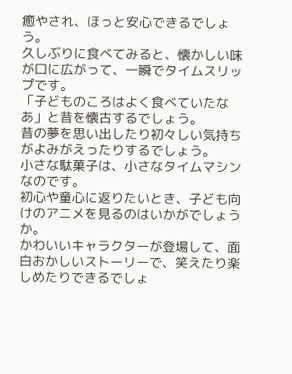癒やされ、ほっと安心できるでしょう。
久しぶりに食べてみると、懐かしい味が口に広がって、一瞬でタイムスリップです。
「子どものころはよく食べていたなあ」と昔を懐古するでしょう。
昔の夢を思い出したり初々しい気持ちがよみがえったりするでしょう。
小さな駄菓子は、小さなタイムマシンなのです。
初心や童心に返りたいとき、子ども向けのアニメを見るのはいかがでしょうか。
かわいいキャラクターが登場して、面白おかしいストーリーで、笑えたり楽しめたりできるでしょ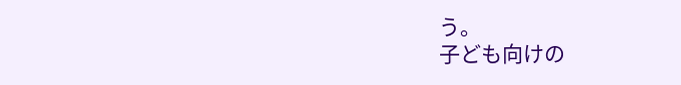う。
子ども向けの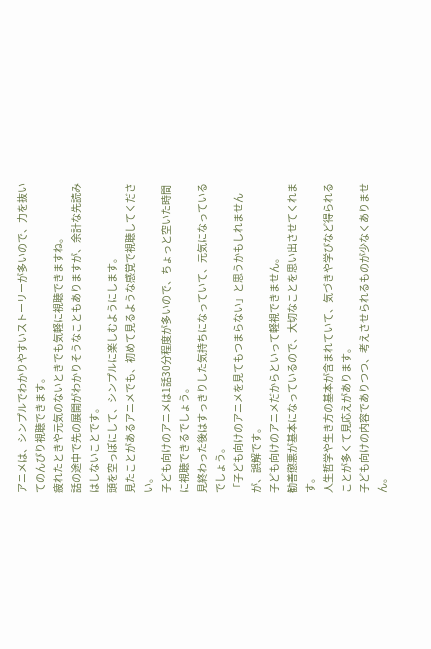アニメは、シンプルでわかりやすいストーリーが多いので、力を抜いてのんびり視聴できます。
疲れたときや元気のないときでも気軽に視聴できますね。
話の途中で先の展開がわかりそうなこともありますが、余計な先読みはしないことです。
頭を空っぽにして、シンプルに楽しむようにします。
見たことがあるアニメでも、初めて見るような感覚で視聴してください。
子ども向けのアニメは1話30分程度が多いので、ちょっと空いた時間に視聴できるでしょう。
見終わった後はすっきりした気持ちになっていて、元気になっているでしょう。
「子ども向けのアニメを見てもつまらない」と思うかもしれませんが、誤解です。
子ども向けのアニメだからといって軽視できません。
勧善懲悪が基本になっているので、大切なことを思い出させてくれます。
人生哲学や生き方の基本が含まれていて、気づきや学びなど得られることが多くて見応えがあります。
子ども向けの内容でありつつ、考えさせられるものが少なくありません。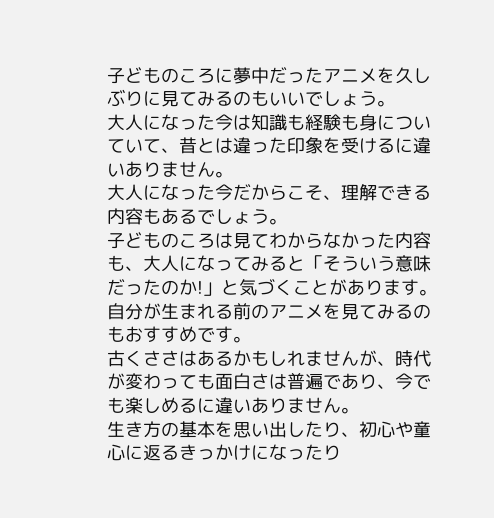子どものころに夢中だったアニメを久しぶりに見てみるのもいいでしょう。
大人になった今は知識も経験も身についていて、昔とは違った印象を受けるに違いありません。
大人になった今だからこそ、理解できる内容もあるでしょう。
子どものころは見てわからなかった内容も、大人になってみると「そういう意味だったのか!」と気づくことがあります。
自分が生まれる前のアニメを見てみるのもおすすめです。
古くささはあるかもしれませんが、時代が変わっても面白さは普遍であり、今でも楽しめるに違いありません。
生き方の基本を思い出したり、初心や童心に返るきっかけになったり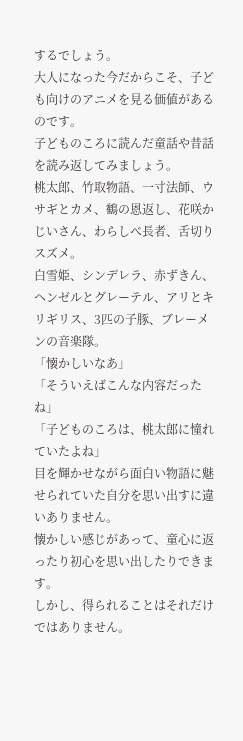するでしょう。
大人になった今だからこそ、子ども向けのアニメを見る価値があるのです。
子どものころに読んだ童話や昔話を読み返してみましょう。
桃太郎、竹取物語、一寸法師、ウサギとカメ、鶴の恩返し、花咲かじいさん、わらしべ長者、舌切りスズメ。
白雪姫、シンデレラ、赤ずきん、ヘンゼルとグレーテル、アリとキリギリス、3匹の子豚、ブレーメンの音楽隊。
「懐かしいなあ」
「そういえばこんな内容だったね」
「子どものころは、桃太郎に憧れていたよね」
目を輝かせながら面白い物語に魅せられていた自分を思い出すに違いありません。
懐かしい感じがあって、童心に返ったり初心を思い出したりできます。
しかし、得られることはそれだけではありません。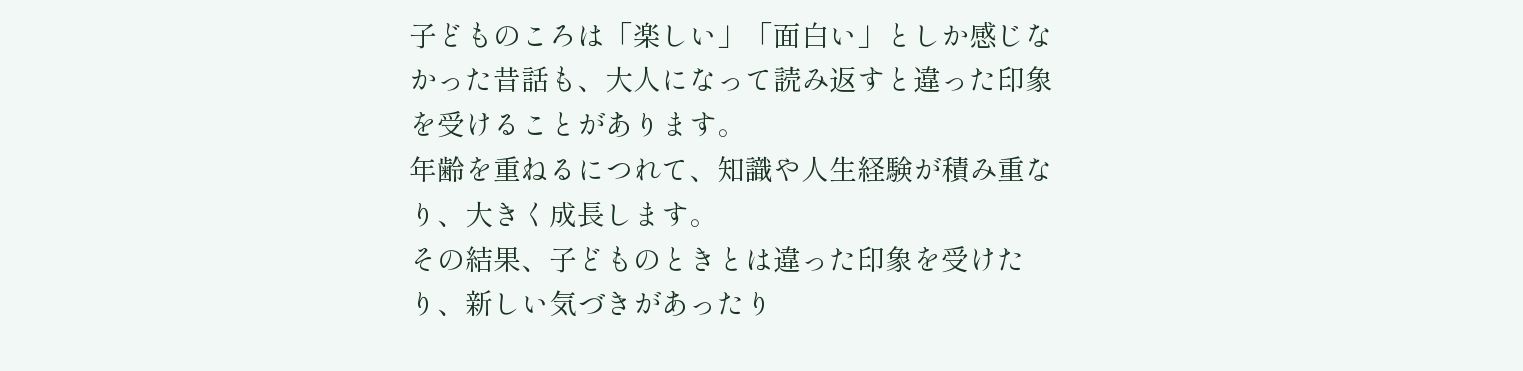子どものころは「楽しい」「面白い」としか感じなかった昔話も、大人になって読み返すと違った印象を受けることがあります。
年齢を重ねるにつれて、知識や人生経験が積み重なり、大きく成長します。
その結果、子どものときとは違った印象を受けたり、新しい気づきがあったり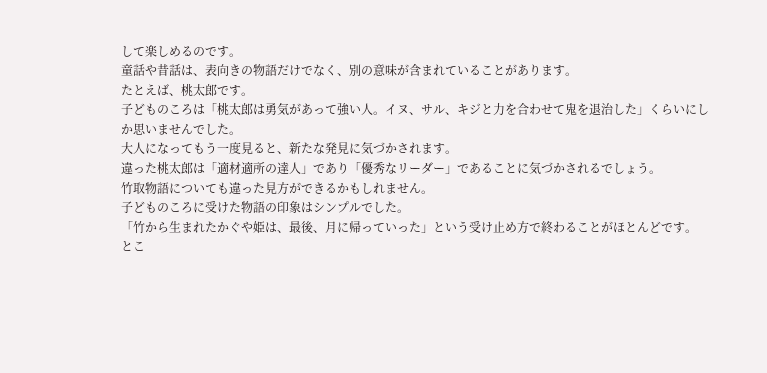して楽しめるのです。
童話や昔話は、表向きの物語だけでなく、別の意味が含まれていることがあります。
たとえば、桃太郎です。
子どものころは「桃太郎は勇気があって強い人。イヌ、サル、キジと力を合わせて鬼を退治した」くらいにしか思いませんでした。
大人になってもう一度見ると、新たな発見に気づかされます。
違った桃太郎は「適材適所の達人」であり「優秀なリーダー」であることに気づかされるでしょう。
竹取物語についても違った見方ができるかもしれません。
子どものころに受けた物語の印象はシンプルでした。
「竹から生まれたかぐや姫は、最後、月に帰っていった」という受け止め方で終わることがほとんどです。
とこ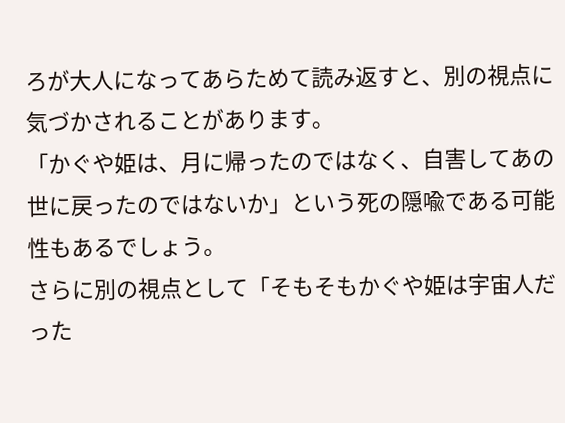ろが大人になってあらためて読み返すと、別の視点に気づかされることがあります。
「かぐや姫は、月に帰ったのではなく、自害してあの世に戻ったのではないか」という死の隠喩である可能性もあるでしょう。
さらに別の視点として「そもそもかぐや姫は宇宙人だった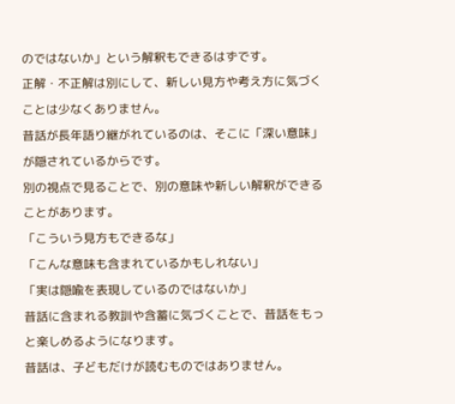のではないか」という解釈もできるはずです。
正解・不正解は別にして、新しい見方や考え方に気づくことは少なくありません。
昔話が長年語り継がれているのは、そこに「深い意味」が隠されているからです。
別の視点で見ることで、別の意味や新しい解釈ができることがあります。
「こういう見方もできるな」
「こんな意味も含まれているかもしれない」
「実は隠喩を表現しているのではないか」
昔話に含まれる教訓や含蓄に気づくことで、昔話をもっと楽しめるようになります。
昔話は、子どもだけが読むものではありません。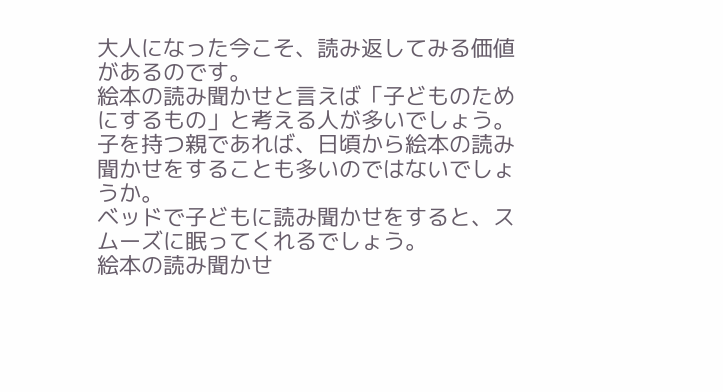大人になった今こそ、読み返してみる価値があるのです。
絵本の読み聞かせと言えば「子どものためにするもの」と考える人が多いでしょう。
子を持つ親であれば、日頃から絵本の読み聞かせをすることも多いのではないでしょうか。
ベッドで子どもに読み聞かせをすると、スムーズに眠ってくれるでしょう。
絵本の読み聞かせ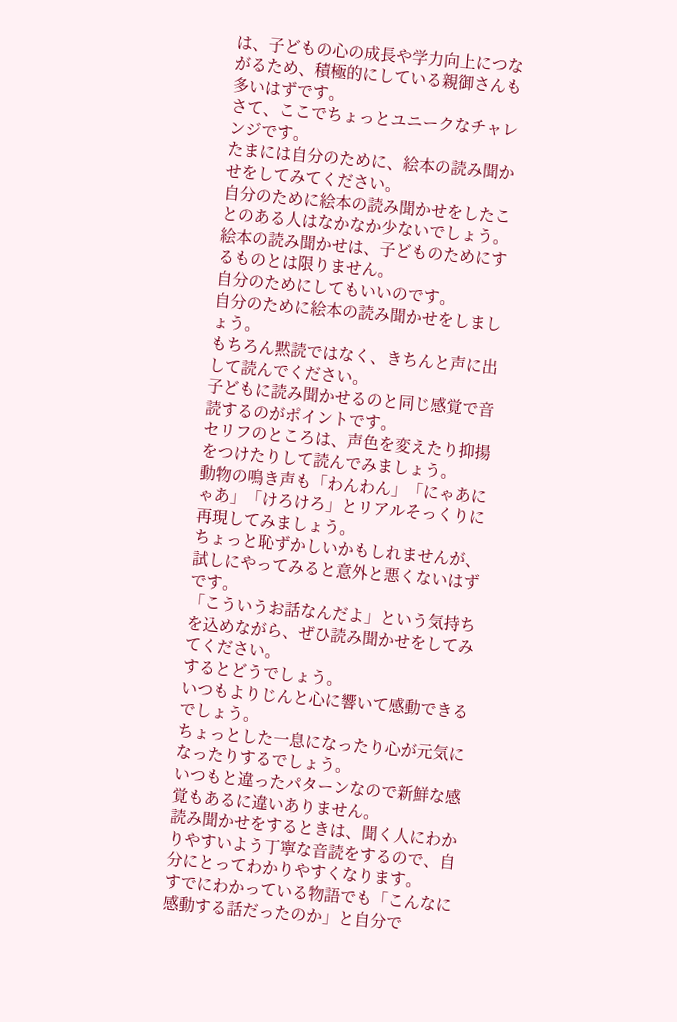は、子どもの心の成長や学力向上につながるため、積極的にしている親御さんも多いはずです。
さて、ここでちょっとユニークなチャレンジです。
たまには自分のために、絵本の読み聞かせをしてみてください。
自分のために絵本の読み聞かせをしたことのある人はなかなか少ないでしょう。
絵本の読み聞かせは、子どものためにするものとは限りません。
自分のためにしてもいいのです。
自分のために絵本の読み聞かせをしましょう。
もちろん黙読ではなく、きちんと声に出して読んでください。
子どもに読み聞かせるのと同じ感覚で音読するのがポイントです。
セリフのところは、声色を変えたり抑揚をつけたりして読んでみましょう。
動物の鳴き声も「わんわん」「にゃあにゃあ」「けろけろ」とリアルそっくりに再現してみましょう。
ちょっと恥ずかしいかもしれませんが、試しにやってみると意外と悪くないはずです。
「こういうお話なんだよ」という気持ちを込めながら、ぜひ読み聞かせをしてみてください。
するとどうでしょう。
いつもよりじんと心に響いて感動できるでしょう。
ちょっとした一息になったり心が元気になったりするでしょう。
いつもと違ったパターンなので新鮮な感覚もあるに違いありません。
読み聞かせをするときは、聞く人にわかりやすいよう丁寧な音読をするので、自分にとってわかりやすくなります。
すでにわかっている物語でも「こんなに感動する話だったのか」と自分で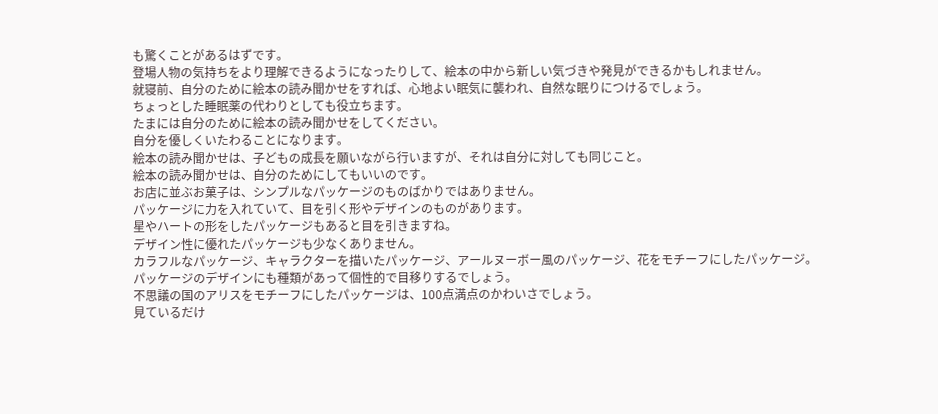も驚くことがあるはずです。
登場人物の気持ちをより理解できるようになったりして、絵本の中から新しい気づきや発見ができるかもしれません。
就寝前、自分のために絵本の読み聞かせをすれば、心地よい眠気に襲われ、自然な眠りにつけるでしょう。
ちょっとした睡眠薬の代わりとしても役立ちます。
たまには自分のために絵本の読み聞かせをしてください。
自分を優しくいたわることになります。
絵本の読み聞かせは、子どもの成長を願いながら行いますが、それは自分に対しても同じこと。
絵本の読み聞かせは、自分のためにしてもいいのです。
お店に並ぶお菓子は、シンプルなパッケージのものばかりではありません。
パッケージに力を入れていて、目を引く形やデザインのものがあります。
星やハートの形をしたパッケージもあると目を引きますね。
デザイン性に優れたパッケージも少なくありません。
カラフルなパッケージ、キャラクターを描いたパッケージ、アールヌーボー風のパッケージ、花をモチーフにしたパッケージ。
パッケージのデザインにも種類があって個性的で目移りするでしょう。
不思議の国のアリスをモチーフにしたパッケージは、100点満点のかわいさでしょう。
見ているだけ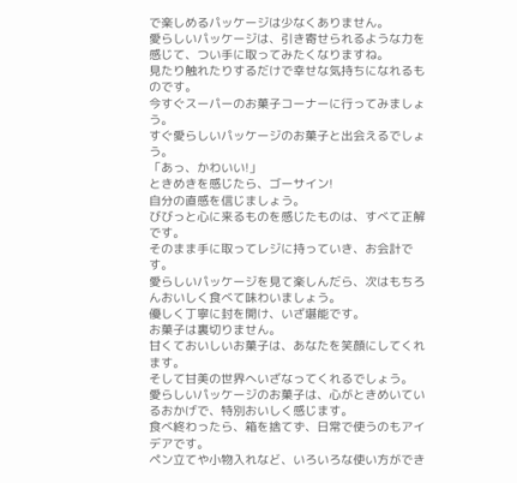で楽しめるパッケージは少なくありません。
愛らしいパッケージは、引き寄せられるような力を感じて、つい手に取ってみたくなりますね。
見たり触れたりするだけで幸せな気持ちになれるものです。
今すぐスーパーのお菓子コーナーに行ってみましょう。
すぐ愛らしいパッケージのお菓子と出会えるでしょう。
「あっ、かわいい!」
ときめきを感じたら、ゴーサイン!
自分の直感を信じましょう。
びびっと心に来るものを感じたものは、すべて正解です。
そのまま手に取ってレジに持っていき、お会計です。
愛らしいパッケージを見て楽しんだら、次はもちろんおいしく食べて味わいましょう。
優しく丁寧に封を開け、いざ堪能です。
お菓子は裏切りません。
甘くておいしいお菓子は、あなたを笑顔にしてくれます。
そして甘美の世界へいざなってくれるでしょう。
愛らしいパッケージのお菓子は、心がときめいているおかげで、特別おいしく感じます。
食べ終わったら、箱を捨てず、日常で使うのもアイデアです。
ペン立てや小物入れなど、いろいろな使い方ができ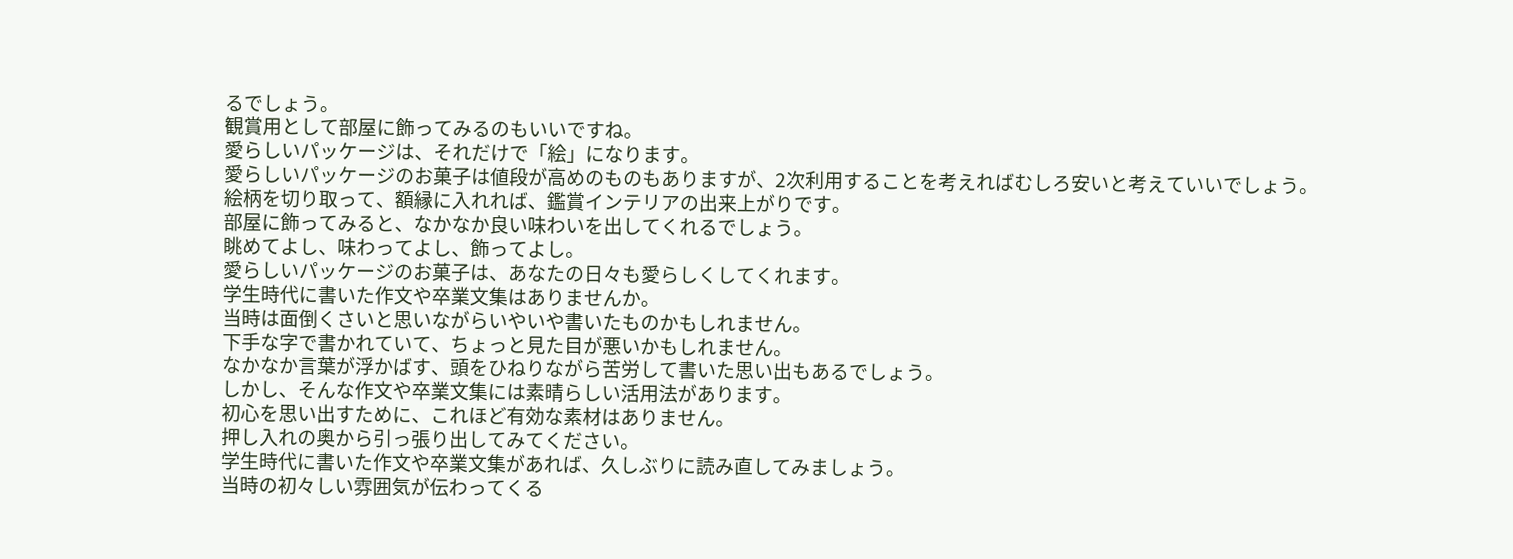るでしょう。
観賞用として部屋に飾ってみるのもいいですね。
愛らしいパッケージは、それだけで「絵」になります。
愛らしいパッケージのお菓子は値段が高めのものもありますが、2次利用することを考えればむしろ安いと考えていいでしょう。
絵柄を切り取って、額縁に入れれば、鑑賞インテリアの出来上がりです。
部屋に飾ってみると、なかなか良い味わいを出してくれるでしょう。
眺めてよし、味わってよし、飾ってよし。
愛らしいパッケージのお菓子は、あなたの日々も愛らしくしてくれます。
学生時代に書いた作文や卒業文集はありませんか。
当時は面倒くさいと思いながらいやいや書いたものかもしれません。
下手な字で書かれていて、ちょっと見た目が悪いかもしれません。
なかなか言葉が浮かばす、頭をひねりながら苦労して書いた思い出もあるでしょう。
しかし、そんな作文や卒業文集には素晴らしい活用法があります。
初心を思い出すために、これほど有効な素材はありません。
押し入れの奥から引っ張り出してみてください。
学生時代に書いた作文や卒業文集があれば、久しぶりに読み直してみましょう。
当時の初々しい雰囲気が伝わってくる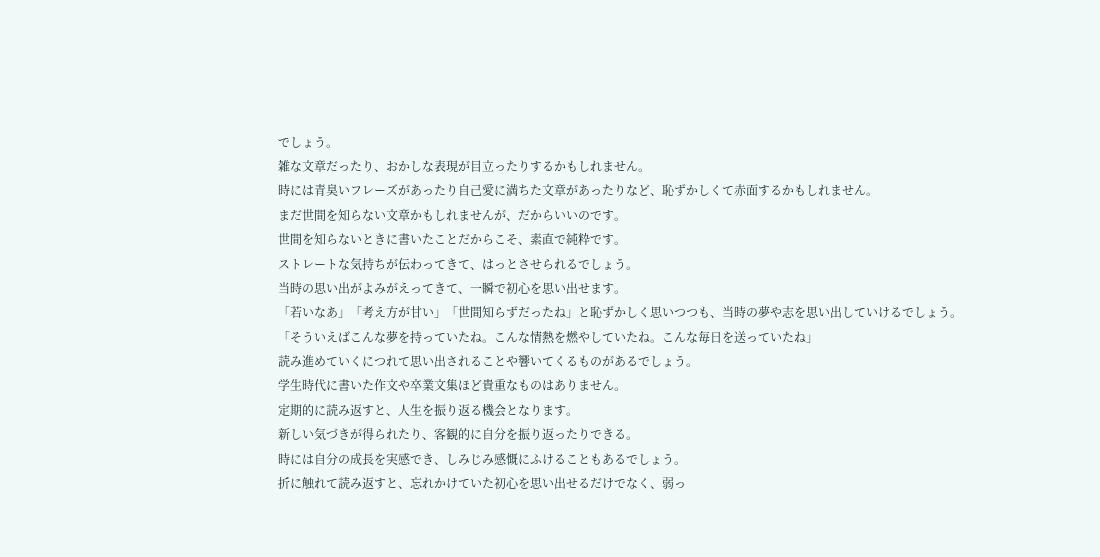でしょう。
雑な文章だったり、おかしな表現が目立ったりするかもしれません。
時には青臭いフレーズがあったり自己愛に満ちた文章があったりなど、恥ずかしくて赤面するかもしれません。
まだ世間を知らない文章かもしれませんが、だからいいのです。
世間を知らないときに書いたことだからこそ、素直で純粋です。
ストレートな気持ちが伝わってきて、はっとさせられるでしょう。
当時の思い出がよみがえってきて、一瞬で初心を思い出せます。
「若いなあ」「考え方が甘い」「世間知らずだったね」と恥ずかしく思いつつも、当時の夢や志を思い出していけるでしょう。
「そういえばこんな夢を持っていたね。こんな情熱を燃やしていたね。こんな毎日を送っていたね」
読み進めていくにつれて思い出されることや響いてくるものがあるでしょう。
学生時代に書いた作文や卒業文集ほど貴重なものはありません。
定期的に読み返すと、人生を振り返る機会となります。
新しい気づきが得られたり、客観的に自分を振り返ったりできる。
時には自分の成長を実感でき、しみじみ感慨にふけることもあるでしょう。
折に触れて読み返すと、忘れかけていた初心を思い出せるだけでなく、弱っ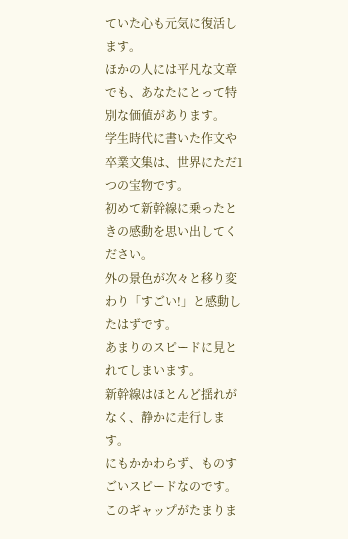ていた心も元気に復活します。
ほかの人には平凡な文章でも、あなたにとって特別な価値があります。
学生時代に書いた作文や卒業文集は、世界にただ1つの宝物です。
初めて新幹線に乗ったときの感動を思い出してください。
外の景色が次々と移り変わり「すごい!」と感動したはずです。
あまりのスピードに見とれてしまいます。
新幹線はほとんど揺れがなく、静かに走行します。
にもかかわらず、ものすごいスピードなのです。
このギャップがたまりま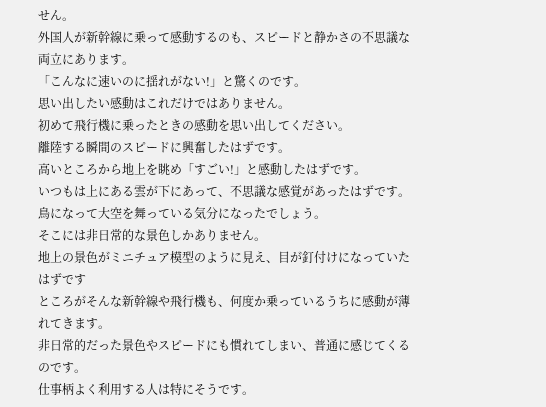せん。
外国人が新幹線に乗って感動するのも、スピードと静かさの不思議な両立にあります。
「こんなに速いのに揺れがない!」と驚くのです。
思い出したい感動はこれだけではありません。
初めて飛行機に乗ったときの感動を思い出してください。
離陸する瞬間のスピードに興奮したはずです。
高いところから地上を眺め「すごい!」と感動したはずです。
いつもは上にある雲が下にあって、不思議な感覚があったはずです。
鳥になって大空を舞っている気分になったでしょう。
そこには非日常的な景色しかありません。
地上の景色がミニチュア模型のように見え、目が釘付けになっていたはずです
ところがそんな新幹線や飛行機も、何度か乗っているうちに感動が薄れてきます。
非日常的だった景色やスピードにも慣れてしまい、普通に感じてくるのです。
仕事柄よく利用する人は特にそうです。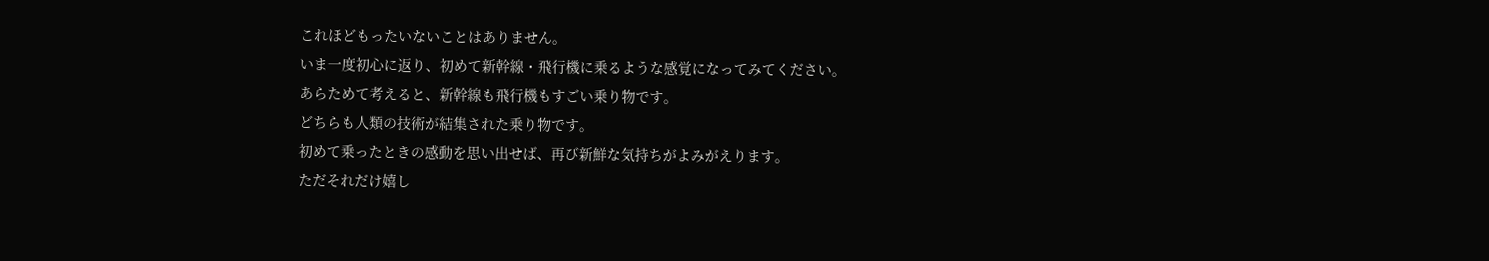これほどもったいないことはありません。
いま一度初心に返り、初めて新幹線・飛行機に乗るような感覚になってみてください。
あらためて考えると、新幹線も飛行機もすごい乗り物です。
どちらも人類の技術が結集された乗り物です。
初めて乗ったときの感動を思い出せば、再び新鮮な気持ちがよみがえります。
ただそれだけ嬉し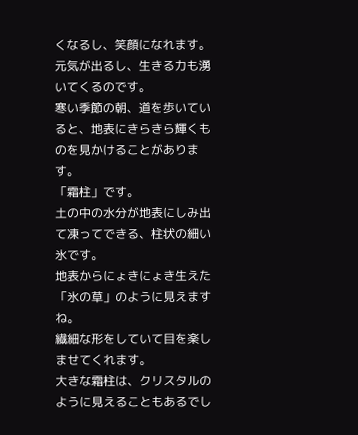くなるし、笑顔になれます。
元気が出るし、生きる力も湧いてくるのです。
寒い季節の朝、道を歩いていると、地表にきらきら輝くものを見かけることがあります。
「霜柱」です。
土の中の水分が地表にしみ出て凍ってできる、柱状の細い氷です。
地表からにょきにょき生えた「氷の草」のように見えますね。
繊細な形をしていて目を楽しませてくれます。
大きな霜柱は、クリスタルのように見えることもあるでし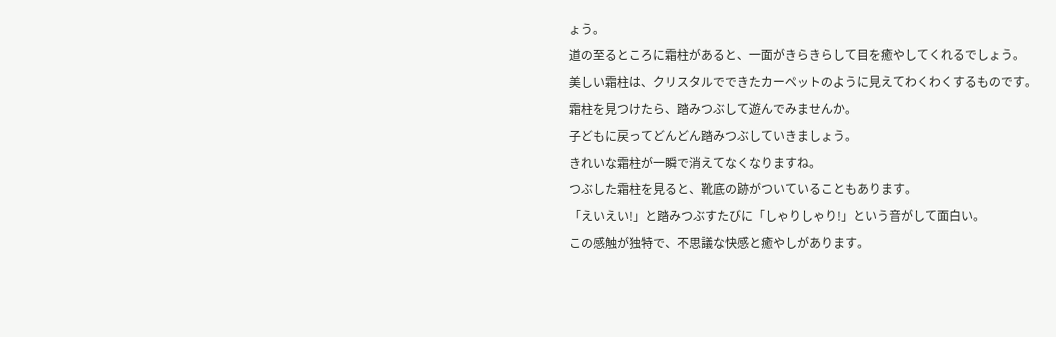ょう。
道の至るところに霜柱があると、一面がきらきらして目を癒やしてくれるでしょう。
美しい霜柱は、クリスタルでできたカーペットのように見えてわくわくするものです。
霜柱を見つけたら、踏みつぶして遊んでみませんか。
子どもに戻ってどんどん踏みつぶしていきましょう。
きれいな霜柱が一瞬で消えてなくなりますね。
つぶした霜柱を見ると、靴底の跡がついていることもあります。
「えいえい!」と踏みつぶすたびに「しゃりしゃり!」という音がして面白い。
この感触が独特で、不思議な快感と癒やしがあります。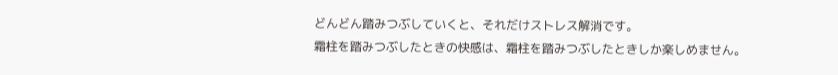どんどん踏みつぶしていくと、それだけストレス解消です。
霜柱を踏みつぶしたときの快感は、霜柱を踏みつぶしたときしか楽しめません。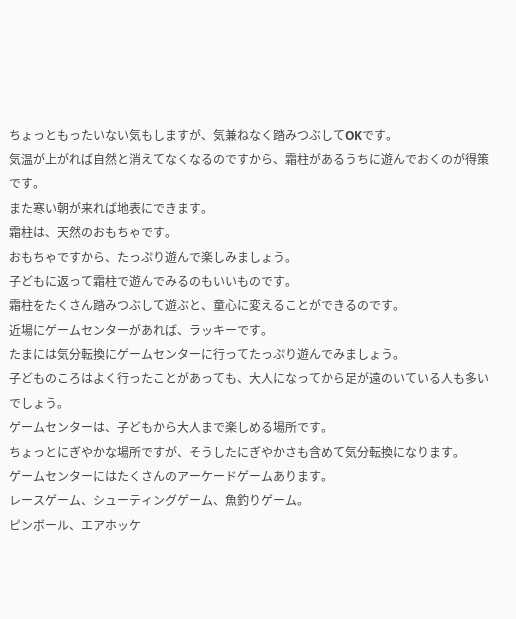ちょっともったいない気もしますが、気兼ねなく踏みつぶしてOKです。
気温が上がれば自然と消えてなくなるのですから、霜柱があるうちに遊んでおくのが得策です。
また寒い朝が来れば地表にできます。
霜柱は、天然のおもちゃです。
おもちゃですから、たっぷり遊んで楽しみましょう。
子どもに返って霜柱で遊んでみるのもいいものです。
霜柱をたくさん踏みつぶして遊ぶと、童心に変えることができるのです。
近場にゲームセンターがあれば、ラッキーです。
たまには気分転換にゲームセンターに行ってたっぷり遊んでみましょう。
子どものころはよく行ったことがあっても、大人になってから足が遠のいている人も多いでしょう。
ゲームセンターは、子どもから大人まで楽しめる場所です。
ちょっとにぎやかな場所ですが、そうしたにぎやかさも含めて気分転換になります。
ゲームセンターにはたくさんのアーケードゲームあります。
レースゲーム、シューティングゲーム、魚釣りゲーム。
ピンボール、エアホッケ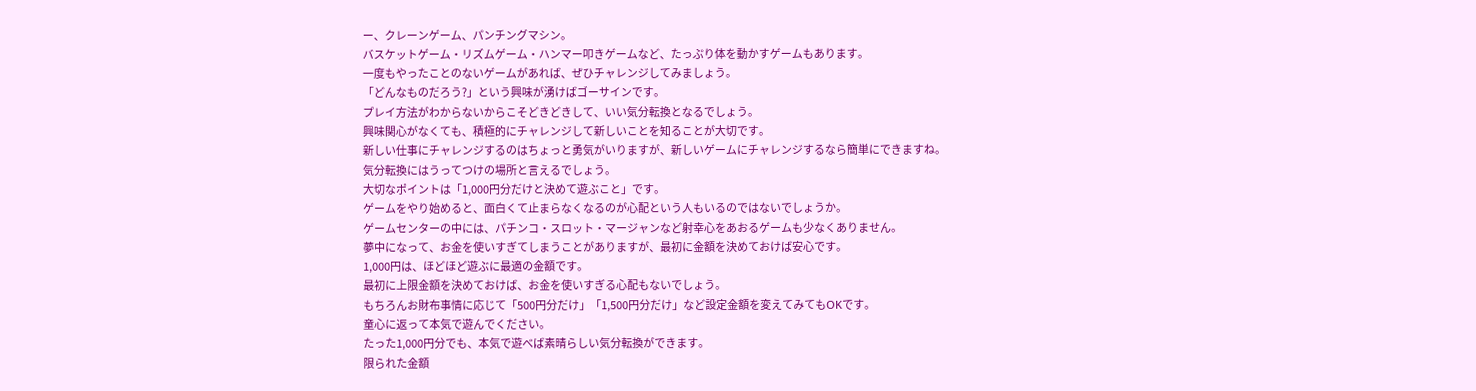ー、クレーンゲーム、パンチングマシン。
バスケットゲーム・リズムゲーム・ハンマー叩きゲームなど、たっぷり体を動かすゲームもあります。
一度もやったことのないゲームがあれば、ぜひチャレンジしてみましょう。
「どんなものだろう?」という興味が湧けばゴーサインです。
プレイ方法がわからないからこそどきどきして、いい気分転換となるでしょう。
興味関心がなくても、積極的にチャレンジして新しいことを知ることが大切です。
新しい仕事にチャレンジするのはちょっと勇気がいりますが、新しいゲームにチャレンジするなら簡単にできますね。
気分転換にはうってつけの場所と言えるでしょう。
大切なポイントは「1,000円分だけと決めて遊ぶこと」です。
ゲームをやり始めると、面白くて止まらなくなるのが心配という人もいるのではないでしょうか。
ゲームセンターの中には、パチンコ・スロット・マージャンなど射幸心をあおるゲームも少なくありません。
夢中になって、お金を使いすぎてしまうことがありますが、最初に金額を決めておけば安心です。
1,000円は、ほどほど遊ぶに最適の金額です。
最初に上限金額を決めておけば、お金を使いすぎる心配もないでしょう。
もちろんお財布事情に応じて「500円分だけ」「1,500円分だけ」など設定金額を変えてみてもOKです。
童心に返って本気で遊んでください。
たった1,000円分でも、本気で遊べば素晴らしい気分転換ができます。
限られた金額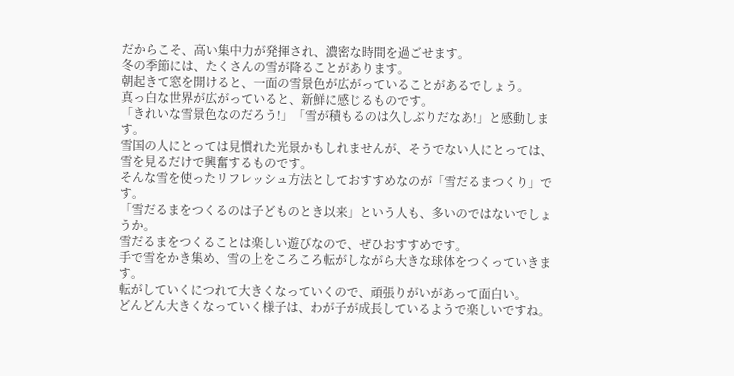だからこそ、高い集中力が発揮され、濃密な時間を過ごせます。
冬の季節には、たくさんの雪が降ることがあります。
朝起きて窓を開けると、一面の雪景色が広がっていることがあるでしょう。
真っ白な世界が広がっていると、新鮮に感じるものです。
「きれいな雪景色なのだろう!」「雪が積もるのは久しぶりだなあ!」と感動します。
雪国の人にとっては見慣れた光景かもしれませんが、そうでない人にとっては、雪を見るだけで興奮するものです。
そんな雪を使ったリフレッシュ方法としておすすめなのが「雪だるまつくり」です。
「雪だるまをつくるのは子どものとき以来」という人も、多いのではないでしょうか。
雪だるまをつくることは楽しい遊びなので、ぜひおすすめです。
手で雪をかき集め、雪の上をころころ転がしながら大きな球体をつくっていきます。
転がしていくにつれて大きくなっていくので、頑張りがいがあって面白い。
どんどん大きくなっていく様子は、わが子が成長しているようで楽しいですね。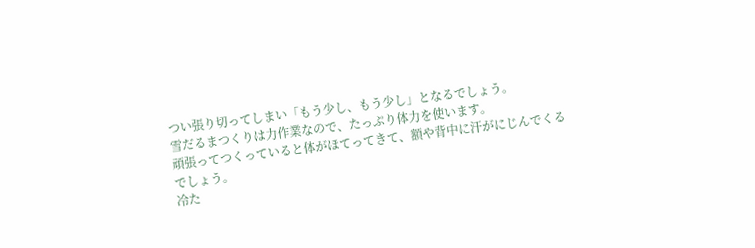つい張り切ってしまい「もう少し、もう少し」となるでしょう。
雪だるまつくりは力作業なので、たっぷり体力を使います。
頑張ってつくっていると体がほてってきて、額や背中に汗がにじんでくるでしょう。
冷た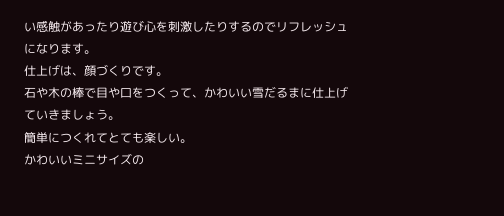い感触があったり遊び心を刺激したりするのでリフレッシュになります。
仕上げは、顔づくりです。
石や木の棒で目や口をつくって、かわいい雪だるまに仕上げていきましょう。
簡単につくれてとても楽しい。
かわいいミニサイズの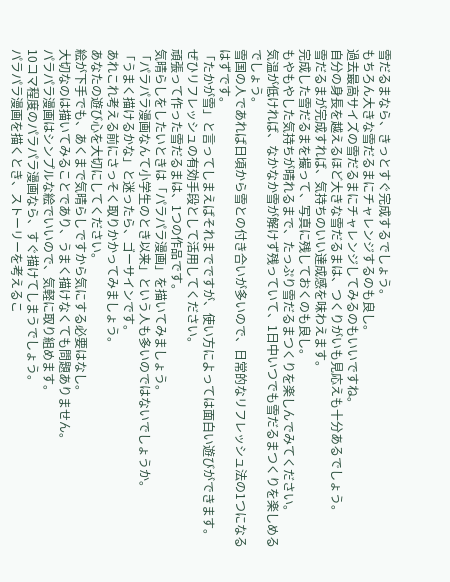雪だるまなら、きっとすぐ完成するでしょう。
もちろん大きな雪だるまにチャレンジするのも良し。
過去最高サイズの雪だるまにチャレンジしてみるのもいいですね。
自分の身長を越えるほど大きな雪だるまは、つくりがいも見応えも十分あるでしょう。
雪だるまが完成すれば、気持ちのいい達成感を味わえます。
完成した雪だるまを撮って、写真に残しておくのも良し。
もやもやした気持ちが晴れるまで、たっぷり雪だるまつくりを楽しんでみてください。
気温が低ければ、なかなか雪が解けず残っていて、1日中いつでも雪だるまつくりを楽しめるでしょう。
雪国の人であれば日頃から雪との付き合いが多いので、日常的なリフレッシュ法の1つになるはずです。
「たかが雪」と言ってしまえばそれまでですが、使い方によっては面白い遊びができます。
ぜひリフレッシュの有効手段として活用してください。
頑張って作った雪だるまは、1つの作品です。
気晴らしをしたいときは「パラパラ漫画」を描いてみましょう。
「パラパラ漫画なんて小学生のとき以来」という人も多いのではないでしょうか。
「うまく描けるかな」と迷ったら、ゴーサインです。
あれこれ考える前にさっそく取りかかってみましょう。
あなたの遊び心を大切にしてください。
絵が下手でも、あくまで気晴らしですから気にする必要はなし。
大切なのは描いてみることであり、うまく描けなくても問題ありません。
パラパラ漫画はシンプルな絵でいいので、気軽に取り組めます。
10コマ程度のパラパラ漫画なら、すぐ描けてしまうでしょう。
パラパラ漫画を描くとき、ストーリーを考えるこ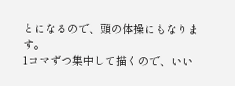とになるので、頭の体操にもなります。
1コマずつ集中して描くので、いい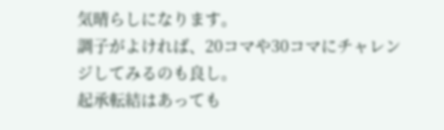気晴らしになります。
調子がよければ、20コマや30コマにチャレンジしてみるのも良し。
起承転結はあっても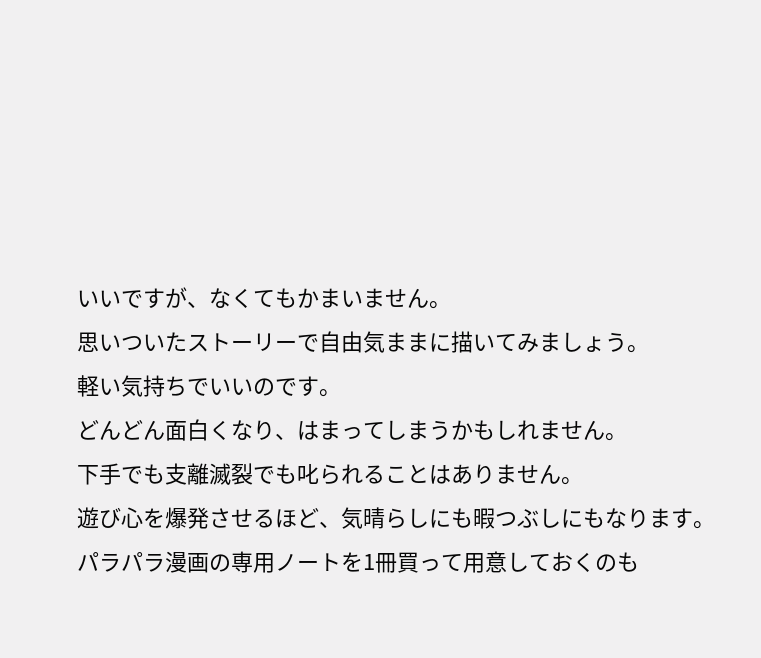いいですが、なくてもかまいません。
思いついたストーリーで自由気ままに描いてみましょう。
軽い気持ちでいいのです。
どんどん面白くなり、はまってしまうかもしれません。
下手でも支離滅裂でも叱られることはありません。
遊び心を爆発させるほど、気晴らしにも暇つぶしにもなります。
パラパラ漫画の専用ノートを1冊買って用意しておくのも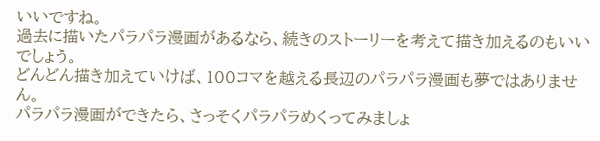いいですね。
過去に描いたパラパラ漫画があるなら、続きのストーリーを考えて描き加えるのもいいでしょう。
どんどん描き加えていけば、100コマを越える長辺のパラパラ漫画も夢ではありません。
パラパラ漫画ができたら、さっそくパラパラめくってみましょ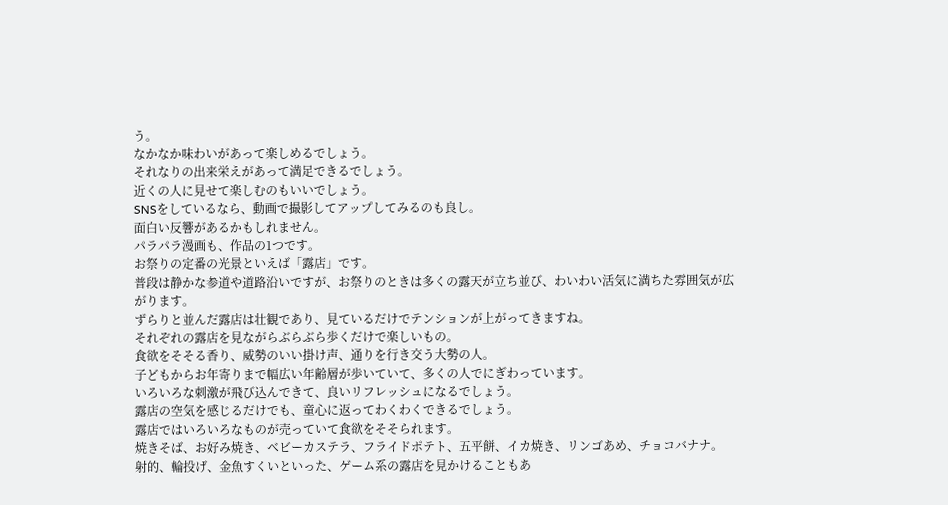う。
なかなか味わいがあって楽しめるでしょう。
それなりの出来栄えがあって満足できるでしょう。
近くの人に見せて楽しむのもいいでしょう。
SNSをしているなら、動画で撮影してアップしてみるのも良し。
面白い反響があるかもしれません。
パラパラ漫画も、作品の1つです。
お祭りの定番の光景といえば「露店」です。
普段は静かな参道や道路沿いですが、お祭りのときは多くの露天が立ち並び、わいわい活気に満ちた雰囲気が広がります。
ずらりと並んだ露店は壮観であり、見ているだけでテンションが上がってきますね。
それぞれの露店を見ながらぶらぶら歩くだけで楽しいもの。
食欲をそそる香り、威勢のいい掛け声、通りを行き交う大勢の人。
子どもからお年寄りまで幅広い年齢層が歩いていて、多くの人でにぎわっています。
いろいろな刺激が飛び込んできて、良いリフレッシュになるでしょう。
露店の空気を感じるだけでも、童心に返ってわくわくできるでしょう。
露店ではいろいろなものが売っていて食欲をそそられます。
焼きそば、お好み焼き、ベビーカステラ、フライドポテト、五平餅、イカ焼き、リンゴあめ、チョコバナナ。
射的、輪投げ、金魚すくいといった、ゲーム系の露店を見かけることもあ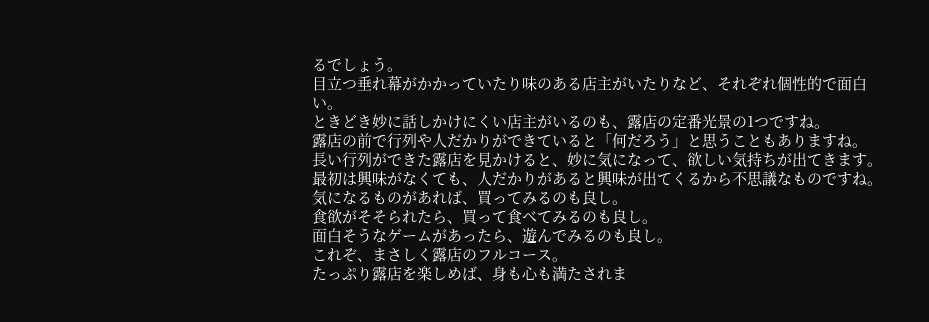るでしょう。
目立つ垂れ幕がかかっていたり味のある店主がいたりなど、それぞれ個性的で面白い。
ときどき妙に話しかけにくい店主がいるのも、露店の定番光景の1つですね。
露店の前で行列や人だかりができていると「何だろう」と思うこともありますね。
長い行列ができた露店を見かけると、妙に気になって、欲しい気持ちが出てきます。
最初は興味がなくても、人だかりがあると興味が出てくるから不思議なものですね。
気になるものがあれば、買ってみるのも良し。
食欲がそそられたら、買って食べてみるのも良し。
面白そうなゲームがあったら、遊んでみるのも良し。
これぞ、まさしく露店のフルコース。
たっぷり露店を楽しめば、身も心も満たされま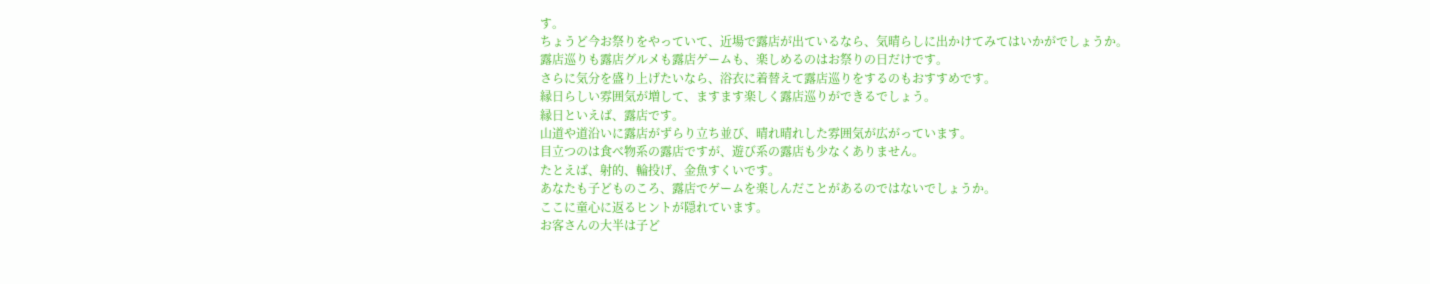す。
ちょうど今お祭りをやっていて、近場で露店が出ているなら、気晴らしに出かけてみてはいかがでしょうか。
露店巡りも露店グルメも露店ゲームも、楽しめるのはお祭りの日だけです。
さらに気分を盛り上げたいなら、浴衣に着替えて露店巡りをするのもおすすめです。
縁日らしい雰囲気が増して、ますます楽しく露店巡りができるでしょう。
縁日といえば、露店です。
山道や道沿いに露店がずらり立ち並び、晴れ晴れした雰囲気が広がっています。
目立つのは食べ物系の露店ですが、遊び系の露店も少なくありません。
たとえば、射的、輪投げ、金魚すくいです。
あなたも子どものころ、露店でゲームを楽しんだことがあるのではないでしょうか。
ここに童心に返るヒントが隠れています。
お客さんの大半は子ど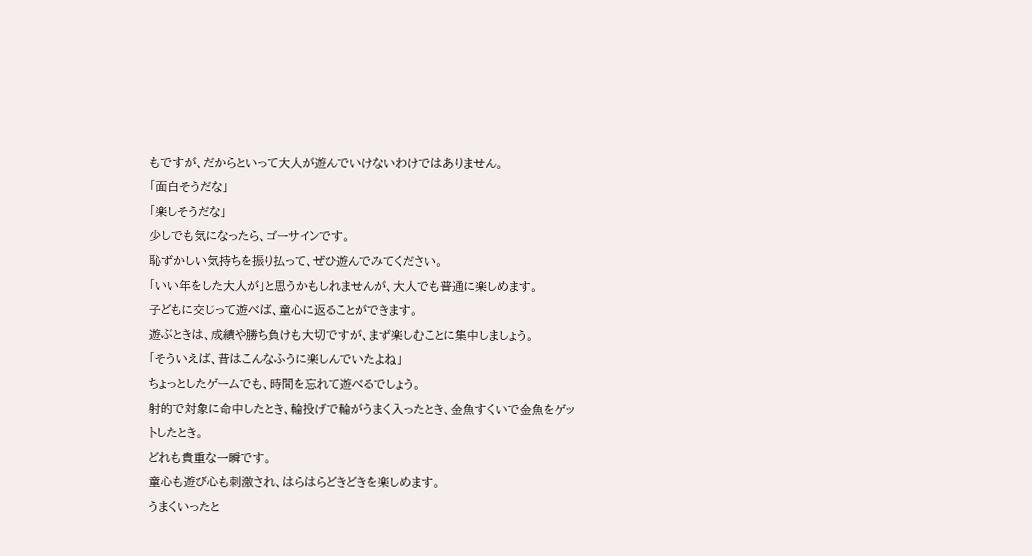もですが、だからといって大人が遊んでいけないわけではありません。
「面白そうだな」
「楽しそうだな」
少しでも気になったら、ゴーサインです。
恥ずかしい気持ちを振り払って、ぜひ遊んでみてください。
「いい年をした大人が」と思うかもしれませんが、大人でも普通に楽しめます。
子どもに交じって遊べば、童心に返ることができます。
遊ぶときは、成績や勝ち負けも大切ですが、まず楽しむことに集中しましょう。
「そういえば、昔はこんなふうに楽しんでいたよね」
ちょっとしたゲームでも、時間を忘れて遊べるでしょう。
射的で対象に命中したとき、輪投げで輪がうまく入ったとき、金魚すくいで金魚をゲットしたとき。
どれも貴重な一瞬です。
童心も遊び心も刺激され、はらはらどきどきを楽しめます。
うまくいったと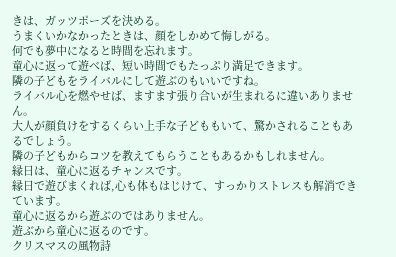きは、ガッツポーズを決める。
うまくいかなかったときは、顔をしかめて悔しがる。
何でも夢中になると時間を忘れます。
童心に返って遊べば、短い時間でもたっぷり満足できます。
隣の子どもをライバルにして遊ぶのもいいですね。
ライバル心を燃やせば、ますます張り合いが生まれるに違いありません。
大人が顔負けをするくらい上手な子どももいて、驚かされることもあるでしょう。
隣の子どもからコツを教えてもらうこともあるかもしれません。
縁日は、童心に返るチャンスです。
縁日で遊びまくれば,心も体もはじけて、すっかりストレスも解消できています。
童心に返るから遊ぶのではありません。
遊ぶから童心に返るのです。
クリスマスの風物詩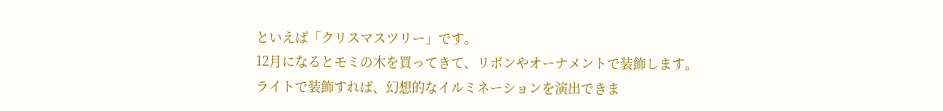といえば「クリスマスツリー」です。
12月になるとモミの木を買ってきて、リボンやオーナメントで装飾します。
ライトで装飾すれば、幻想的なイルミネーションを演出できま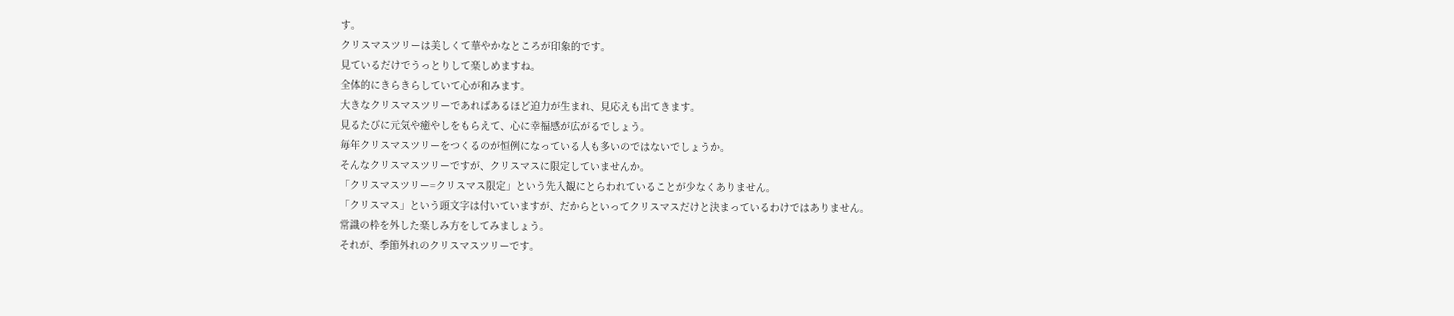す。
クリスマスツリーは美しくて華やかなところが印象的です。
見ているだけでうっとりして楽しめますね。
全体的にきらきらしていて心が和みます。
大きなクリスマスツリーであればあるほど迫力が生まれ、見応えも出てきます。
見るたびに元気や癒やしをもらえて、心に幸福感が広がるでしょう。
毎年クリスマスツリーをつくるのが恒例になっている人も多いのではないでしょうか。
そんなクリスマスツリーですが、クリスマスに限定していませんか。
「クリスマスツリー=クリスマス限定」という先入観にとらわれていることが少なくありません。
「クリスマス」という頭文字は付いていますが、だからといってクリスマスだけと決まっているわけではありません。
常識の枠を外した楽しみ方をしてみましょう。
それが、季節外れのクリスマスツリーです。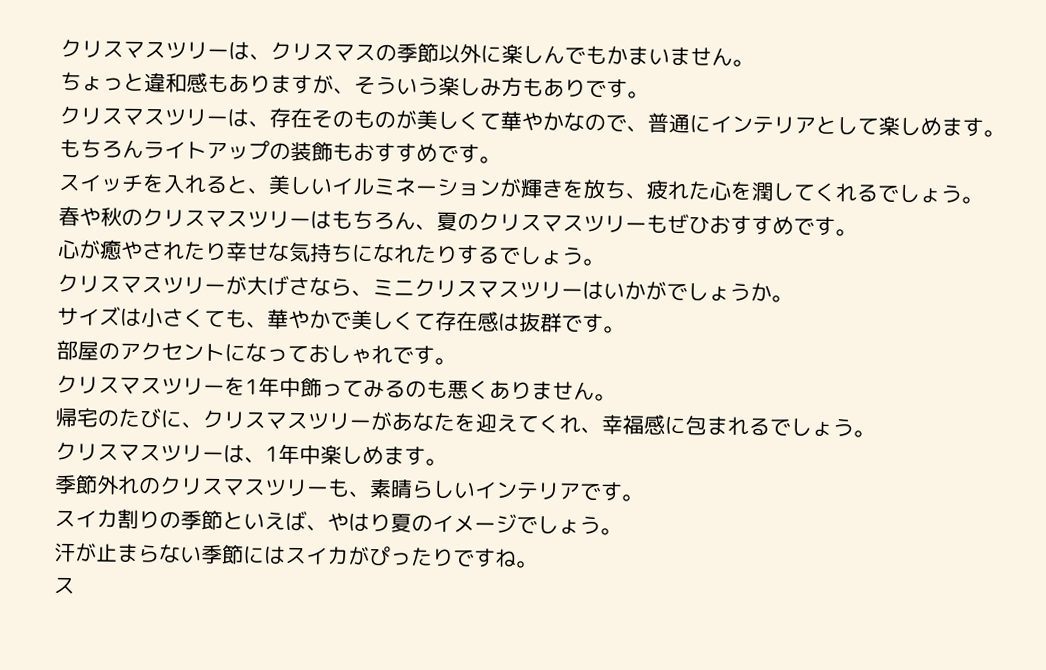クリスマスツリーは、クリスマスの季節以外に楽しんでもかまいません。
ちょっと違和感もありますが、そういう楽しみ方もありです。
クリスマスツリーは、存在そのものが美しくて華やかなので、普通にインテリアとして楽しめます。
もちろんライトアップの装飾もおすすめです。
スイッチを入れると、美しいイルミネーションが輝きを放ち、疲れた心を潤してくれるでしょう。
春や秋のクリスマスツリーはもちろん、夏のクリスマスツリーもぜひおすすめです。
心が癒やされたり幸せな気持ちになれたりするでしょう。
クリスマスツリーが大げさなら、ミニクリスマスツリーはいかがでしょうか。
サイズは小さくても、華やかで美しくて存在感は抜群です。
部屋のアクセントになっておしゃれです。
クリスマスツリーを1年中飾ってみるのも悪くありません。
帰宅のたびに、クリスマスツリーがあなたを迎えてくれ、幸福感に包まれるでしょう。
クリスマスツリーは、1年中楽しめます。
季節外れのクリスマスツリーも、素晴らしいインテリアです。
スイカ割りの季節といえば、やはり夏のイメージでしょう。
汗が止まらない季節にはスイカがぴったりですね。
ス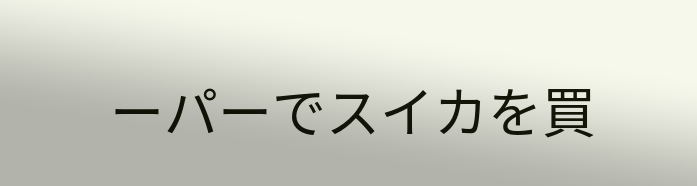ーパーでスイカを買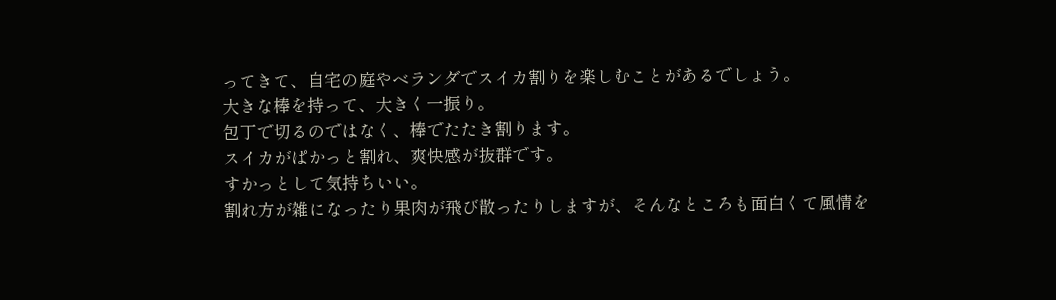ってきて、自宅の庭やベランダでスイカ割りを楽しむことがあるでしょう。
大きな棒を持って、大きく一振り。
包丁で切るのではなく、棒でたたき割ります。
スイカがぱかっと割れ、爽快感が抜群です。
すかっとして気持ちいい。
割れ方が雑になったり果肉が飛び散ったりしますが、そんなところも面白くて風情を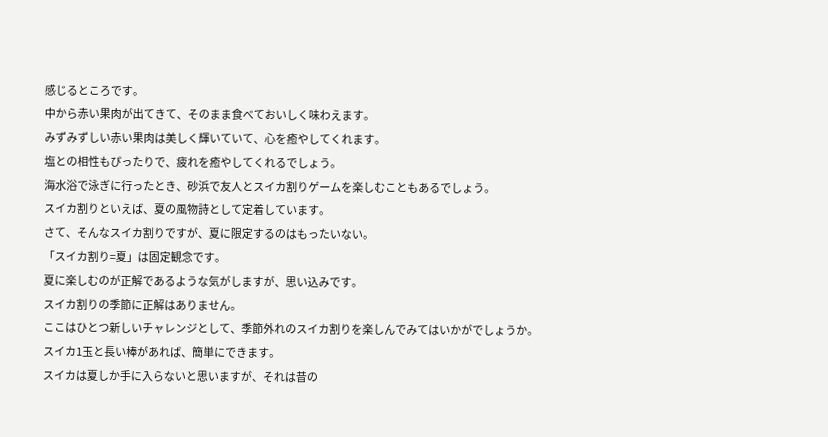感じるところです。
中から赤い果肉が出てきて、そのまま食べておいしく味わえます。
みずみずしい赤い果肉は美しく輝いていて、心を癒やしてくれます。
塩との相性もぴったりで、疲れを癒やしてくれるでしょう。
海水浴で泳ぎに行ったとき、砂浜で友人とスイカ割りゲームを楽しむこともあるでしょう。
スイカ割りといえば、夏の風物詩として定着しています。
さて、そんなスイカ割りですが、夏に限定するのはもったいない。
「スイカ割り=夏」は固定観念です。
夏に楽しむのが正解であるような気がしますが、思い込みです。
スイカ割りの季節に正解はありません。
ここはひとつ新しいチャレンジとして、季節外れのスイカ割りを楽しんでみてはいかがでしょうか。
スイカ1玉と長い棒があれば、簡単にできます。
スイカは夏しか手に入らないと思いますが、それは昔の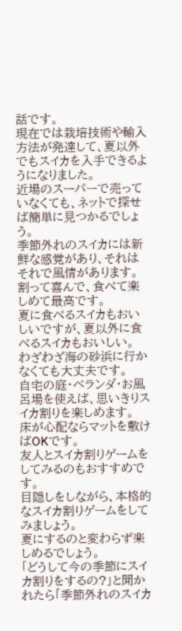話です。
現在では栽培技術や輸入方法が発達して、夏以外でもスイカを入手できるようになりました。
近場のスーパーで売っていなくても、ネットで探せば簡単に見つかるでしょう。
季節外れのスイカには新鮮な感覚があり、それはそれで風情があります。
割って喜んで、食べて楽しめて最高です。
夏に食べるスイカもおいしいですが、夏以外に食べるスイカもおいしい。
わざわざ海の砂浜に行かなくても大丈夫です。
自宅の庭・ベランダ・お風呂場を使えば、思いきりスイカ割りを楽しめます。
床が心配ならマットを敷けばOKです。
友人とスイカ割りゲームをしてみるのもおすすめです。
目隠しをしながら、本格的なスイカ割りゲームをしてみましょう。
夏にするのと変わらず楽しめるでしょう。
「どうして今の季節にスイカ割りをするの?」と聞かれたら「季節外れのスイカ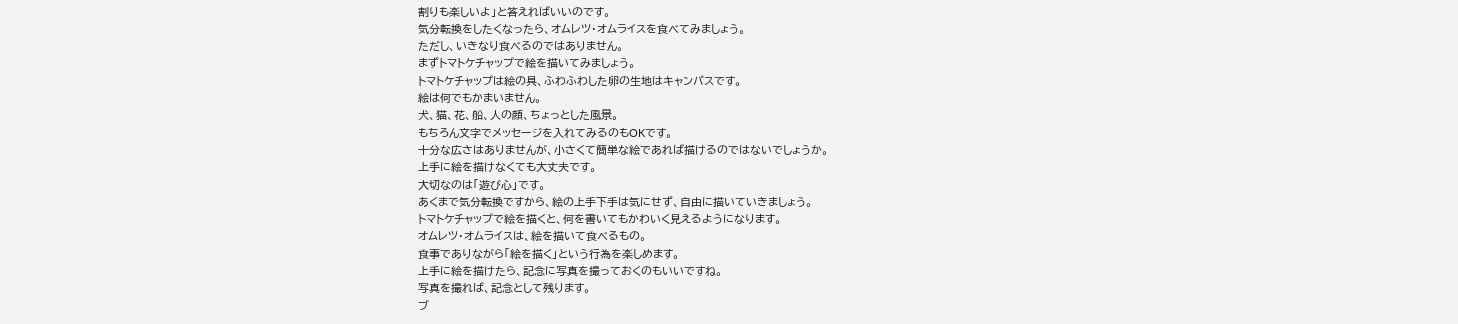割りも楽しいよ」と答えればいいのです。
気分転換をしたくなったら、オムレツ・オムライスを食べてみましょう。
ただし、いきなり食べるのではありません。
まずトマトケチャップで絵を描いてみましょう。
トマトケチャップは絵の具、ふわふわした卵の生地はキャンパスです。
絵は何でもかまいません。
犬、猫、花、船、人の顔、ちょっとした風景。
もちろん文字でメッセージを入れてみるのもOKです。
十分な広さはありませんが、小さくて簡単な絵であれば描けるのではないでしょうか。
上手に絵を描けなくても大丈夫です。
大切なのは「遊び心」です。
あくまで気分転換ですから、絵の上手下手は気にせず、自由に描いていきましょう。
トマトケチャップで絵を描くと、何を書いてもかわいく見えるようになります。
オムレツ・オムライスは、絵を描いて食べるもの。
食事でありながら「絵を描く」という行為を楽しめます。
上手に絵を描けたら、記念に写真を撮っておくのもいいですね。
写真を撮れば、記念として残ります。
ブ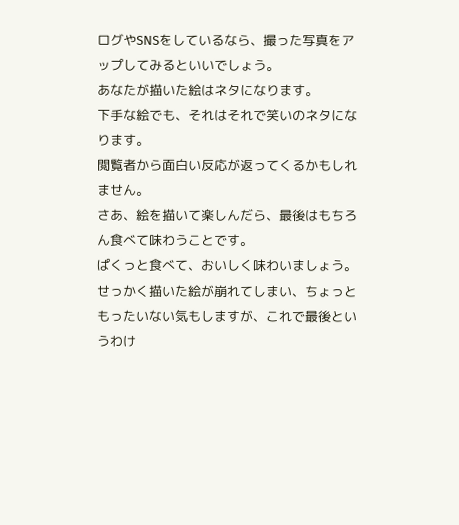ログやSNSをしているなら、撮った写真をアップしてみるといいでしょう。
あなたが描いた絵はネタになります。
下手な絵でも、それはそれで笑いのネタになります。
閲覧者から面白い反応が返ってくるかもしれません。
さあ、絵を描いて楽しんだら、最後はもちろん食べて味わうことです。
ぱくっと食べて、おいしく味わいましょう。
せっかく描いた絵が崩れてしまい、ちょっともったいない気もしますが、これで最後というわけ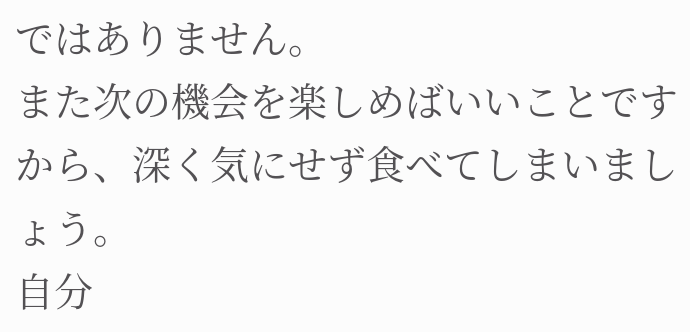ではありません。
また次の機会を楽しめばいいことですから、深く気にせず食べてしまいましょう。
自分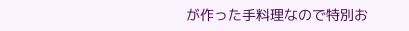が作った手料理なので特別お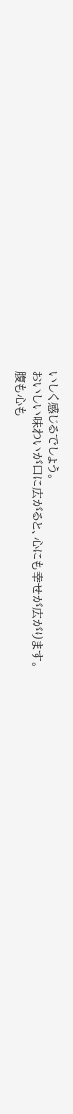いしく感じるでしょう。
おいしい味わいが口に広がると、心にも幸せが広がります。
腹も心も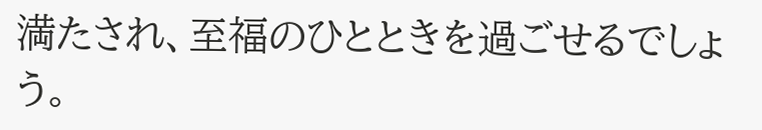満たされ、至福のひとときを過ごせるでしょう。